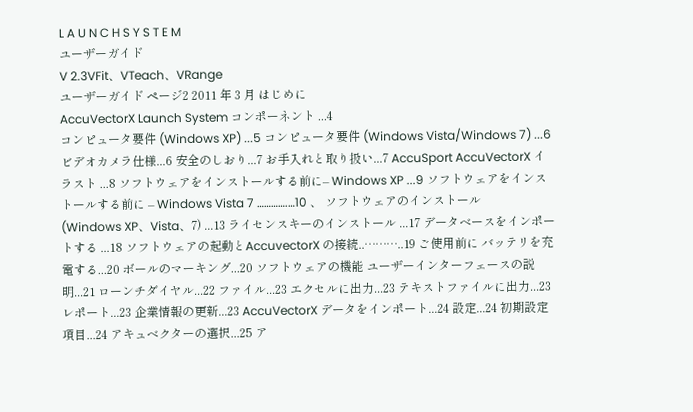L A U N C H S Y S T E M
ユーザーガイド
V 2.3VFit、VTeach、VRange
ユーザーガイド ページ2 2011 年 3 月 はじめに
AccuVectorX Launch System コンポーネント ...4
コンピュータ要件 (Windows XP) ...5 コンピュータ要件 (Windows Vista/Windows 7) ...6 ビデオカメラ仕様...6 安全のしおり...7 お手入れと取り扱い...7 AccuSport AccuVectorX イラスト ...8 ソフトウェアをインストールする前に– Windows XP ...9 ソフトウェアをインストールする前に – Windows Vista 7 ………….…10 、 ソフトウェアのインストール (Windows XP、Vista、7) ...13 ライセンスキーのインストール ...17 データベースをインポートする ...18 ソフトウェアの起動とAccuvectorX の接続..………..19 ご使用前に バッテリを充電する...20 ボールのマーキング...20 ソフトウェアの機能 ユーザーインターフェースの説明...21 ローンチダイヤル...22 ファイル...23 エクセルに出力...23 テキストファイルに出力...23 レポート...23 企業情報の更新...23 AccuVectorX データをインポート...24 設定...24 初期設定項目...24 アキュベクターの選択...25 ア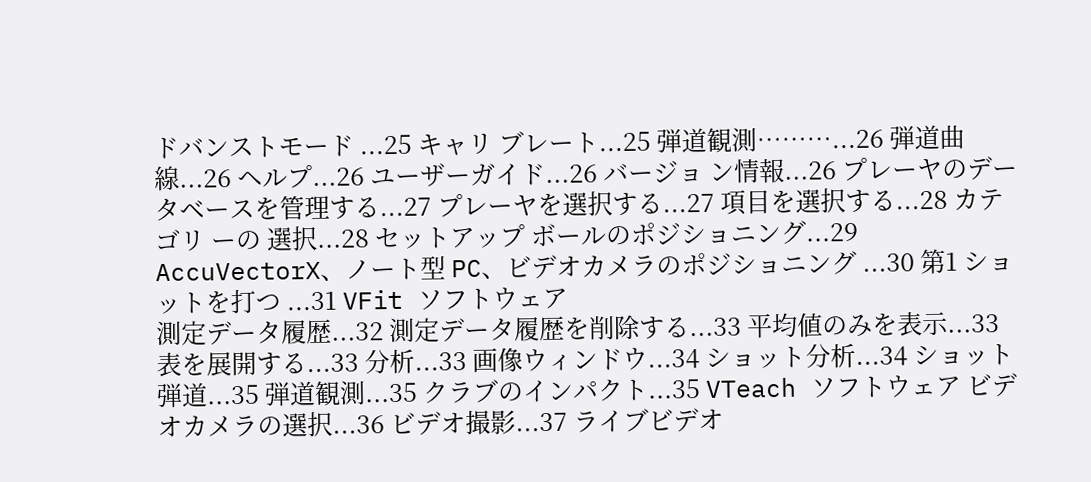ドバンストモード ...25 キャリ ブレート...25 弾道観測………...26 弾道曲線...26 ヘルプ...26 ユーザーガイド...26 バージョ ン情報...26 プレーヤのデータベースを管理する...27 プレーヤを選択する...27 項目を選択する...28 カテゴリ ーの 選択...28 セットアップ ボールのポジショニング...29 AccuVectorX、ノート型 PC、ビデオカメラのポジショニング ...30 第1 ショットを打つ ...31 VFit ソフトウェア
測定データ履歴...32 測定データ履歴を削除する...33 平均値のみを表示...33 表を展開する...33 分析...33 画像ウィンドウ...34 ショット分析...34 ショット弾道...35 弾道観測...35 クラブのインパクト...35 VTeach ソフトウェア ビデオカメラの選択...36 ビデオ撮影...37 ライブビデオ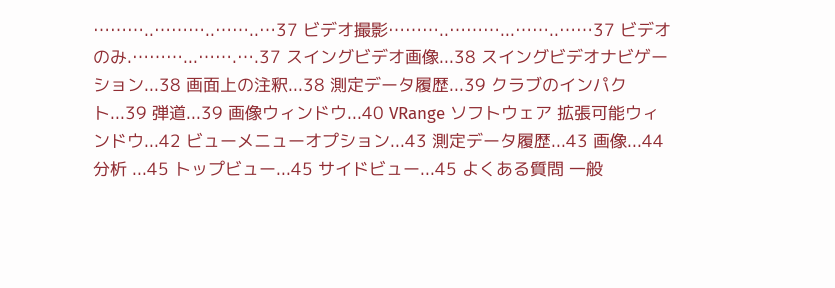………..………..……..…37 ビデオ撮影………..………...……..……37 ビデオのみ.………...…….….37 スイングビデオ画像...38 スイングビデオナビゲーション...38 画面上の注釈...38 測定データ履歴...39 クラブのインパクト...39 弾道...39 画像ウィンドウ...40 VRange ソフトウェア 拡張可能ウィンドウ...42 ビューメニューオプション...43 測定データ履歴...43 画像...44 分析 ...45 トップビュー...45 サイドビュー...45 よくある質問 一般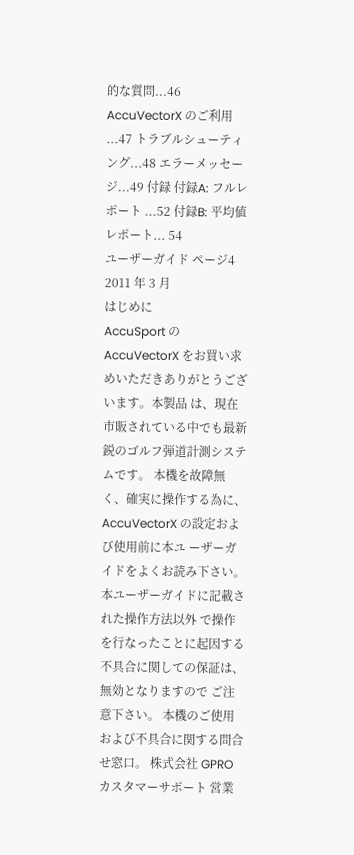的な質問...46 AccuVectorX のご利用 ...47 トラブルシューティング...48 エラーメッセージ...49 付録 付録A: フルレポート ...52 付録B: 平均値レポート... 54
ユーザーガイド ページ4 2011 年 3 月
はじめに
AccuSport の AccuVectorX をお買い求めいただきありがとうございます。本製品 は、現在市販されている中でも最新鋭のゴルフ弾道計測システムです。 本機を故障無く、確実に操作する為に、AccuVectorX の設定および使用前に本ユ ーザーガイドをよくお読み下さい。本ユーザーガイドに記載された操作方法以外 で操作を行なったことに起因する不具合に関しての保証は、無効となりますので ご注意下さい。 本機のご使用および不具合に関する問合せ窓口。 株式会社 GPRO カスタマーサポート 営業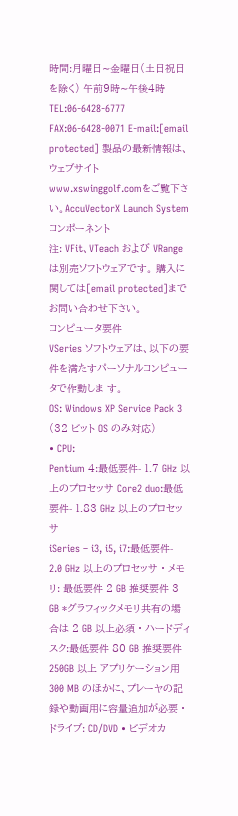時間:月曜日∼金曜日(土日祝日を除く) 午前9時∼午後4時 TEL:06-6428-6777 FAX:06-6428-0071 E-mail:[email protected] 製品の最新情報は、ウェブサイトwww.xswinggolf.comをご覧下さい。AccuVectorX Launch System コンポーネント
注: VFit、VTeach および VRange は別売ソフトウェアです。 購入に関しては[email protected]までお問い合わせ下さい。
コンピュータ要件
VSeries ソフトウェアは、以下の要件を満たすパーソナルコンピュータで作動しま す。
OS: Windows XP Service Pack 3 (32 ビット OS のみ対応)
• CPU:
Pentium 4:最低要件- 1.7 GHz 以上のプロセッサ Core2 duo:最低要件- 1.83 GHz 以上のプロセッサ
iSeries – i3, i5, i7:最低要件- 2.0 GHz 以上のプロセッサ • メモリ: 最低要件 2 GB 推奨要件 3 GB *グラフィックメモリ共有の場合は 2 GB 以上必須 • ハードディスク:最低要件 80 GB 推奨要件 250GB 以上 アプリケーション用 300 MB のほかに、プレーヤの記録や動画用に容量追加が必要 • ドライブ: CD/DVD • ビデオカ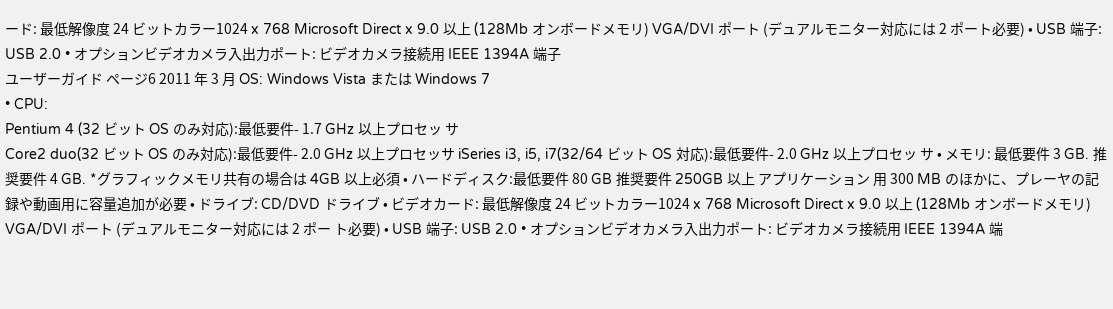ード: 最低解像度 24 ビットカラー1024 x 768 Microsoft Direct x 9.0 以上 (128Mb オンボードメモリ) VGA/DVI ポート (デュアルモニター対応には 2 ポート必要) • USB 端子: USB 2.0 • オプションビデオカメラ入出力ポート: ビデオカメラ接続用 IEEE 1394A 端子
ユーザーガイド ページ6 2011 年 3 月 OS: Windows Vista または Windows 7
• CPU:
Pentium 4 (32 ビット OS のみ対応):最低要件- 1.7 GHz 以上プロセッ サ
Core2 duo(32 ビット OS のみ対応):最低要件- 2.0 GHz 以上プロセッサ iSeries i3, i5, i7(32/64 ビット OS 対応):最低要件- 2.0 GHz 以上プロセッ サ • メモリ: 最低要件 3 GB. 推奨要件 4 GB. *グラフィックメモリ共有の場合は 4GB 以上必須 • ハードディスク:最低要件 80 GB 推奨要件 250GB 以上 アプリケーション 用 300 MB のほかに、プレーヤの記録や動画用に容量追加が必要 • ドライブ: CD/DVD ドライブ • ビデオカード: 最低解像度 24 ビットカラー1024 x 768 Microsoft Direct x 9.0 以上 (128Mb オンボードメモリ) VGA/DVI ポート (デュアルモニター対応には 2 ポー ト必要) • USB 端子: USB 2.0 • オプションビデオカメラ入出力ポート: ビデオカメラ接続用 IEEE 1394A 端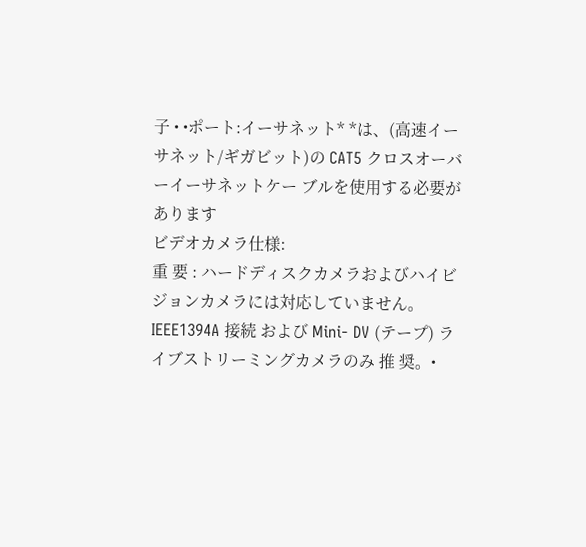子 • •ポート:イーサネット* *は、(高速イーサネット/ギガビット)の CAT5 クロスオーバーイーサネットケー ブルを使用する必要があります
ビデオカメラ仕様:
重 要 : ハードディスクカメラおよびハイビジョンカメラには対応していません。 IEEE1394A 接続 および Mini- DV (テープ) ライブストリーミングカメラのみ 推 奨。•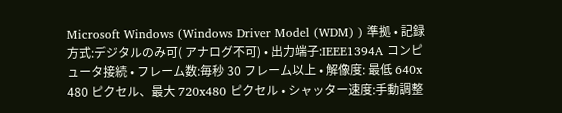Microsoft Windows (Windows Driver Model (WDM) ) 準拠 • 記録方式:デジタルのみ可( アナログ不可) • 出力端子:IEEE1394A コンピュータ接続 • フレーム数:毎秒 30 フレーム以上 • 解像度: 最低 640x 480 ピクセル、最大 720x480 ピクセル • シャッター速度:手動調整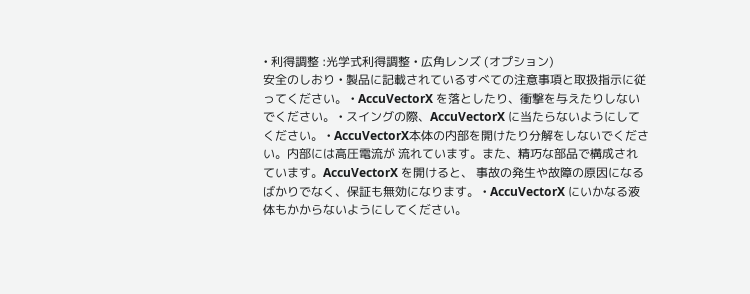• 利得調整 :光学式利得調整 • 広角レンズ (オプション)
安全のしおり • 製品に記載されているすべての注意事項と取扱指示に従ってください。 • AccuVectorX を落としたり、衝撃を与えたりしないでください。 • スイングの際、AccuVectorX に当たらないようにしてください。 • AccuVectorX本体の内部を開けたり分解をしないでください。内部には高圧電流が 流れています。また、精巧な部品で構成されています。AccuVectorX を開けると、 事故の発生や故障の原因になるばかりでなく、保証も無効になります。 • AccuVectorX にいかなる液体もかからないようにしてください。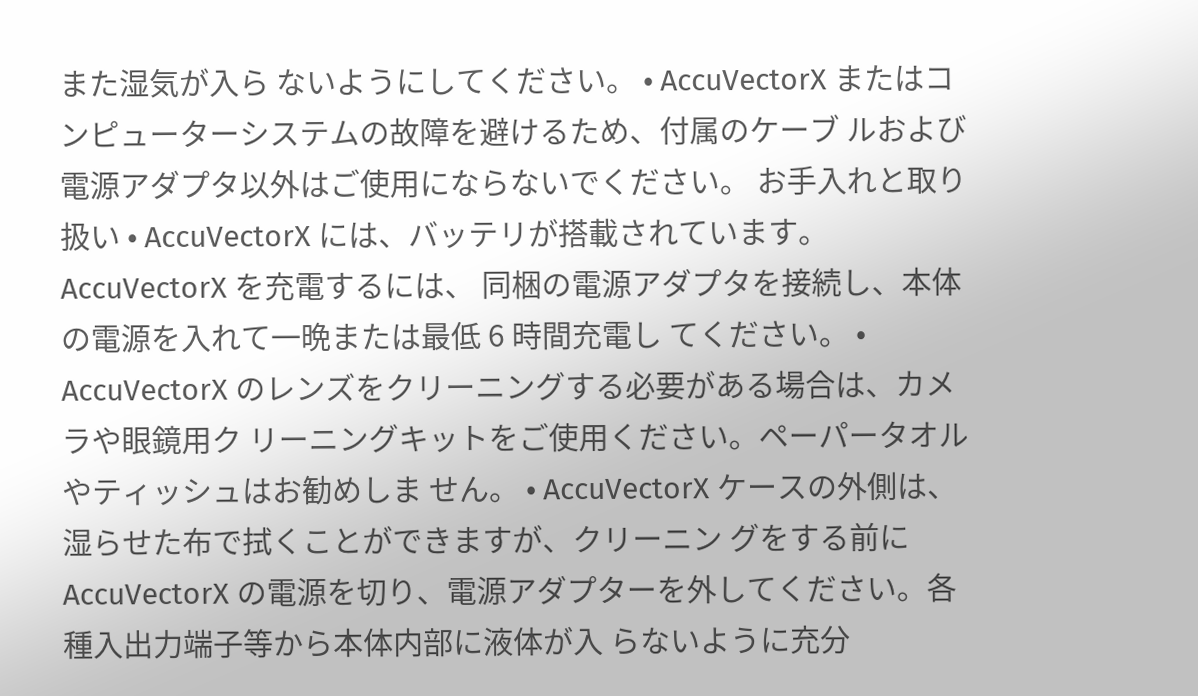また湿気が入ら ないようにしてください。 • AccuVectorX またはコンピューターシステムの故障を避けるため、付属のケーブ ルおよび電源アダプタ以外はご使用にならないでください。 お手入れと取り扱い • AccuVectorX には、バッテリが搭載されています。AccuVectorX を充電するには、 同梱の電源アダプタを接続し、本体の電源を入れて一晩または最低 6 時間充電し てください。 • AccuVectorX のレンズをクリーニングする必要がある場合は、カメラや眼鏡用ク リーニングキットをご使用ください。ペーパータオルやティッシュはお勧めしま せん。 • AccuVectorX ケースの外側は、湿らせた布で拭くことができますが、クリーニン グをする前にAccuVectorX の電源を切り、電源アダプターを外してください。各 種入出力端子等から本体内部に液体が入 らないように充分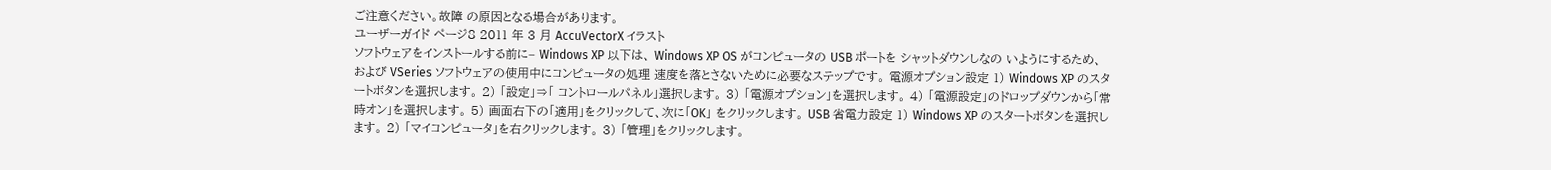ご注意ください。故障 の原因となる場合があります。
ユーザーガイド ページ8 2011 年 3 月 AccuVectorX イラスト
ソフトウェアをインストールする前に– Windows XP 以下は、 Windows XP OS がコンピュータの USB ポートを シャットダウンしなの いようにするため、および VSeries ソフトウェアの使用中にコンピュータの処理 速度を落とさないために必要なステップです。 電源オプション設定 1) Windows XP のスタートボタンを選択します。 2) 「設定」⇒「 コントロールパネル」選択します。 3) 「電源オプション」を選択します。 4) 「電源設定」のドロップダウンから「常時オン」を選択します。 5) 画面右下の「適用」をクリックして、次に「OK」 をクリックします。 USB 省電力設定 1) Windows XP のスタートボタンを選択します。 2) 「マイコンピュータ」を右クリックします。 3) 「管理」をクリックします。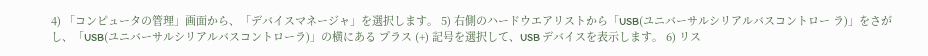4) 「コンピュータの管理」画面から、「デバイスマネージャ」を選択します。 5) 右側のハードウエアリストから「USB(ユニバーサルシリアルバスコントロー ラ)」をさがし、「USB(ユニバーサルシリアルバスコントローラ)」の横にある プラス (+) 記号を選択して、USB デバイスを表示します。 6) リス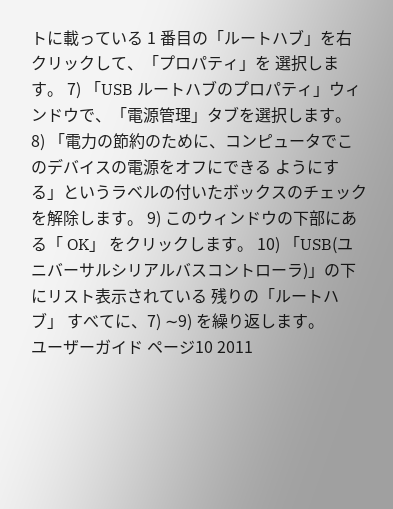トに載っている 1 番目の「ルートハブ」を右クリックして、「プロパティ」を 選択します。 7) 「USB ルートハブのプロパティ」ウィンドウで、「電源管理」タブを選択します。 8) 「電力の節約のために、コンピュータでこのデバイスの電源をオフにできる ようにする」というラベルの付いたボックスのチェックを解除します。 9) このウィンドウの下部にある「 OK」 をクリックします。 10) 「USB(ユニバーサルシリアルバスコントローラ)」の下にリスト表示されている 残りの「ルートハブ」 すべてに、7) ∼9) を繰り返します。
ユーザーガイド ページ10 2011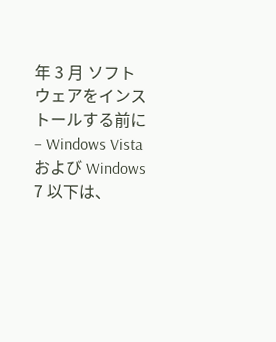年 3 月 ソフトウェアをインストールする前に – Windows Vista および Windows 7 以下は、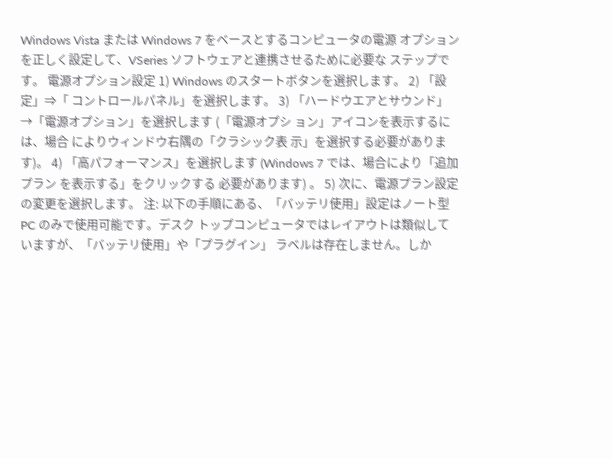Windows Vista または Windows 7 をベースとするコンピュータの電源 オプションを正しく設定して、VSeries ソフトウェアと連携させるために必要な ステップです。 電源オプション設定 1) Windows のスタートボタンを選択します。 2) 「設定」⇒「 コントロールパネル」を選択します。 3) 「ハードウエアとサウンド」→「電源オプション」を選択します (「電源オプシ ョン」アイコンを表示するには、場合 によりウィンドウ右隅の「クラシック表 示」を選択する必要があります)。 4) 「高パフォーマンス」を選択します (Windows 7 では、場合により「追加プラン を表示する」をクリックする 必要があります) 。 5) 次に、電源プラン設定の変更を選択します。 注: 以下の手順にある、「バッテリ使用」設定はノート型 PC のみで使用可能です。デスク トップコンピュータではレイアウトは類似していますが、「バッテリ使用」や「プラグイン」 ラベルは存在しません。しか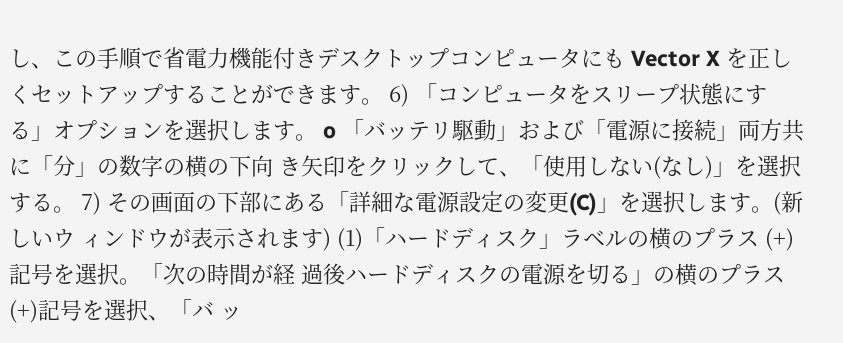し、この手順で省電力機能付きデスクトップコンピュータにも Vector X を正しくセットアップすることができます。 6) 「コンピュータをスリープ状態にする」オプションを選択します。 o 「バッテリ駆動」および「電源に接続」両方共に「分」の数字の横の下向 き矢印をクリックして、「使用しない(なし)」を選択 する。 7) その画面の下部にある「詳細な電源設定の変更(C)」を選択します。(新しいウ ィンドウが表示されます) (1)「ハードディスク」ラベルの横のプラス (+) 記号を選択。「次の時間が経 過後ハードディスクの電源を切る」の横のプラス(+)記号を選択、「バ ッ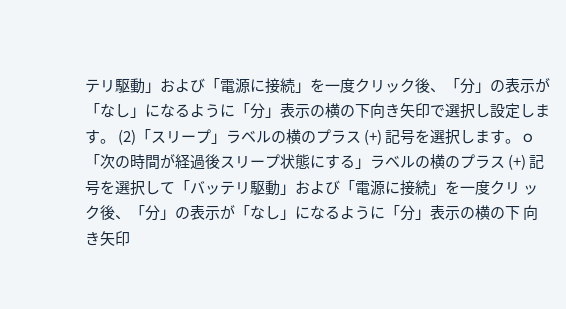テリ駆動」および「電源に接続」を一度クリック後、「分」の表示が 「なし」になるように「分」表示の横の下向き矢印で選択し設定します。 (2)「スリープ」ラベルの横のプラス (+) 記号を選択します。 o 「次の時間が経過後スリープ状態にする」ラベルの横のプラス (+) 記号を選択して「バッテリ駆動」および「電源に接続」を一度クリ ック後、「分」の表示が「なし」になるように「分」表示の横の下 向き矢印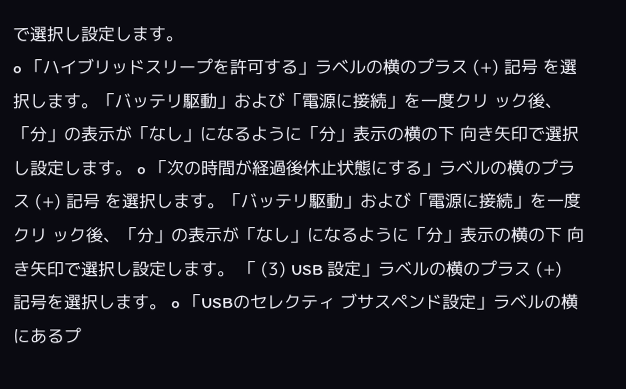で選択し設定します。
o 「ハイブリッドスリープを許可する」ラベルの横のプラス (+) 記号 を選択します。「バッテリ駆動」および「電源に接続」を一度クリ ック後、「分」の表示が「なし」になるように「分」表示の横の下 向き矢印で選択し設定します。 o 「次の時間が経過後休止状態にする」ラベルの横のプラス (+) 記号 を選択します。「バッテリ駆動」および「電源に接続」を一度クリ ック後、「分」の表示が「なし」になるように「分」表示の横の下 向き矢印で選択し設定します。 「 (3) USB 設定」ラベルの横のプラス (+) 記号を選択します。 o 「USBのセレクティ ブサスペンド設定」ラベルの横にあるプ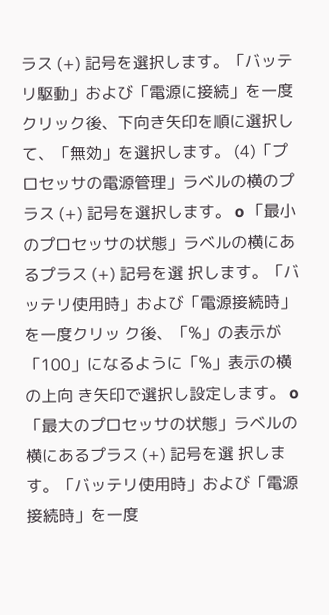ラス (+) 記号を選択します。「バッテリ駆動」および「電源に接続」を一度 クリック後、下向き矢印を順に選択して、「無効」を選択します。 (4)「プロセッサの電源管理」ラベルの横のプラス (+) 記号を選択します。 o 「最小のプロセッサの状態」ラベルの横にあるプラス (+) 記号を選 択します。「バッテリ使用時」および「電源接続時」を一度クリッ ク後、「%」の表示が「100」になるように「%」表示の横の上向 き矢印で選択し設定します。 o 「最大のプロセッサの状態」ラベルの横にあるプラス (+) 記号を選 択します。「バッテリ使用時」および「電源接続時」を一度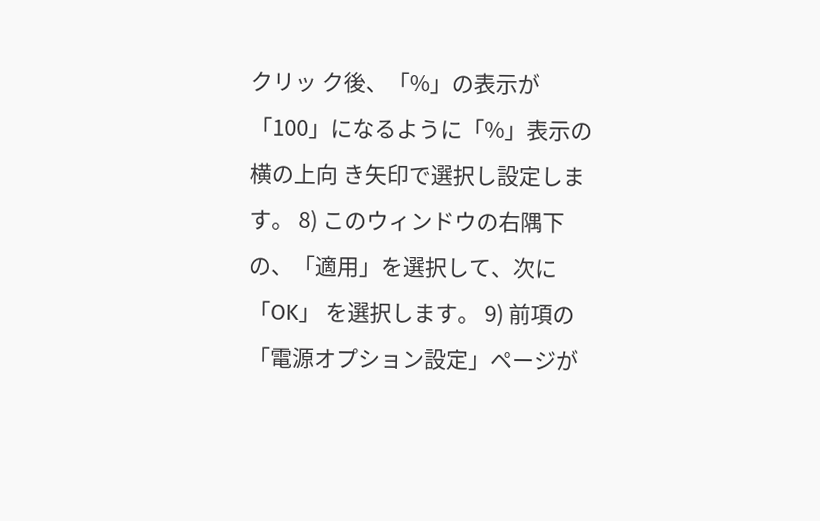クリッ ク後、「%」の表示が「100」になるように「%」表示の横の上向 き矢印で選択し設定します。 8) このウィンドウの右隅下の、「適用」を選択して、次に「OK」 を選択します。 9) 前項の「電源オプション設定」ページが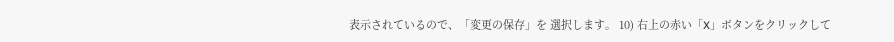表示されているので、「変更の保存」を 選択します。 10) 右上の赤い「X」ボタンをクリックして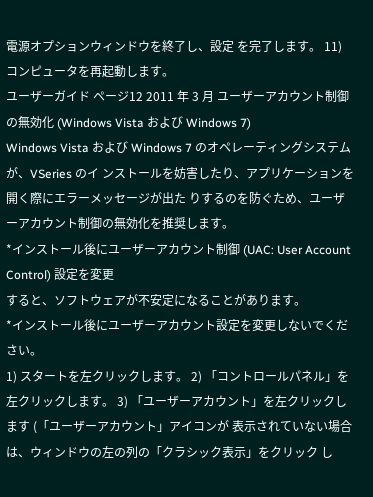電源オプションウィンドウを終了し、設定 を完了します。 11) コンピュータを再起動します。
ユーザーガイド ページ12 2011 年 3 月 ユーザーアカウント制御の無効化 (Windows Vista および Windows 7)
Windows Vista および Windows 7 のオペレーティングシステムが、VSeries のイ ンストールを妨害したり、アプリケーションを開く際にエラーメッセージが出た りするのを防ぐため、ユーザーアカウント制御の無効化を推奨します。
*インストール後にユーザーアカウント制御 (UAC: User Account Control) 設定を変更
すると、ソフトウェアが不安定になることがあります。
*インストール後にユーザーアカウント設定を変更しないでください。
1) スタートを左クリックします。 2) 「コントロールパネル」を左クリックします。 3) 「ユーザーアカウント」を左クリックします (「ユーザーアカウント」アイコンが 表示されていない場合は、ウィンドウの左の列の「クラシック表示」をクリック し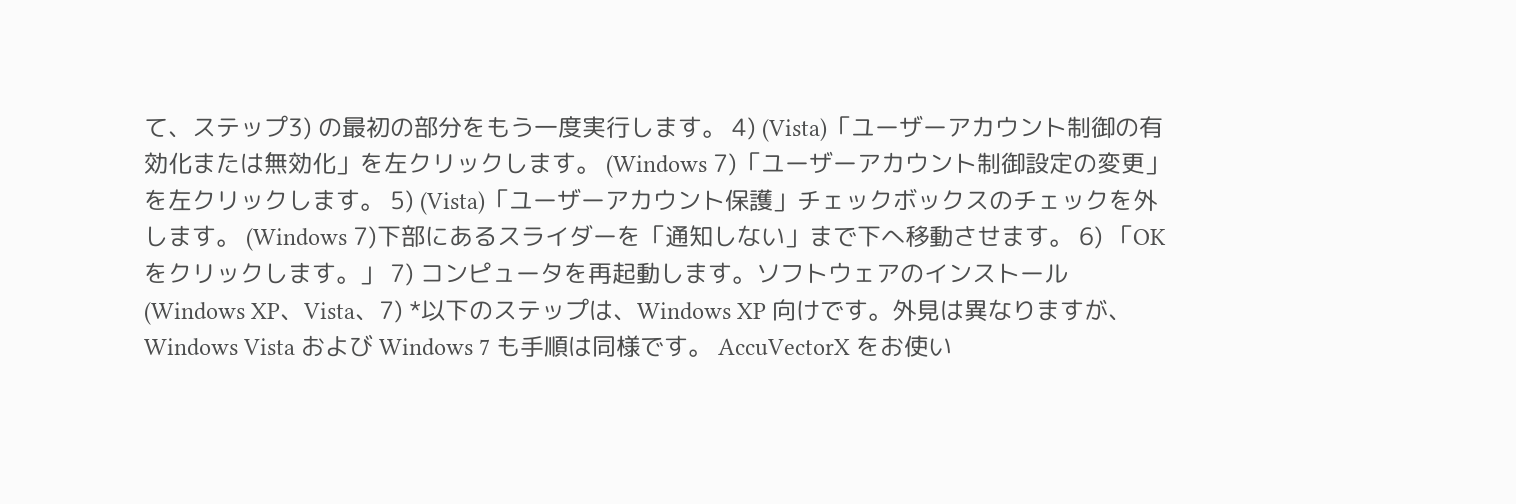て、ステップ3) の最初の部分をもう一度実行します。 4) (Vista)「ユーザーアカウント制御の有効化または無効化」を左クリックします。 (Windows 7)「ユーザーアカウント制御設定の変更」を左クリックします。 5) (Vista)「ユーザーアカウント保護」チェックボックスのチェックを外します。 (Windows 7)下部にあるスライダーを「通知しない」まで下へ移動させます。 6) 「OK をクリックします。」 7) コンピュータを再起動します。ソフトウェアのインストール (Windows XP、Vista、7) *以下のステップは、Windows XP 向けです。外見は異なりますが、Windows Vista および Windows 7 も手順は同様です。 AccuVectorX をお使い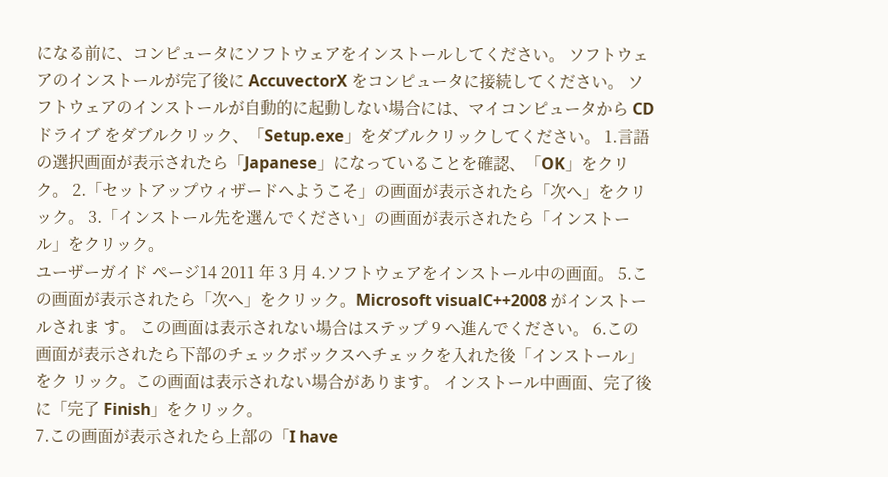になる前に、コンピュータにソフトウェアをインストールしてください。 ソフトウェアのインストールが完了後に AccuvectorX をコンピュータに接続してください。 ソフトウェアのインストールが自動的に起動しない場合には、マイコンピュータから CD ドライブ をダブルクリック、「Setup.exe」をダブルクリックしてください。 1.言語の選択画面が表示されたら「Japanese」になっていることを確認、「OK」をクリク。 2.「セットアップウィザードへようこそ」の画面が表示されたら「次へ」をクリック。 3.「インストール先を選んでください」の画面が表示されたら「インストール」をクリック。
ユーザーガイド ページ14 2011 年 3 月 4.ソフトウェアをインストール中の画面。 5.この画面が表示されたら「次へ」をクリック。Microsoft visualC++2008 がインストールされま す。 この画面は表示されない場合はステップ 9 へ進んでください。 6.この画面が表示されたら下部のチェックボックスへチェックを入れた後「インストール」をク リック。この画面は表示されない場合があります。 インストール中画面、完了後に「完了 Finish」をクリック。
7.この画面が表示されたら上部の「I have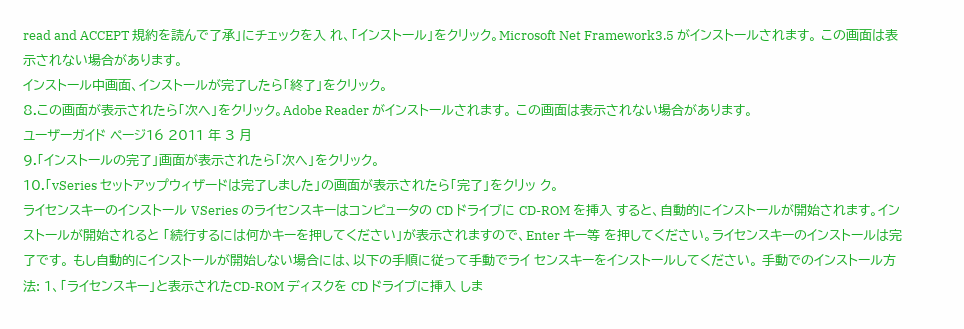read and ACCEPT 規約を読んで了承」にチェックを入 れ、「インストール」をクリック。Microsoft Net Framework3.5 がインストールされます。 この画面は表示されない場合があります。
インストール中画面、インストールが完了したら「終了」をクリック。
8.この画面が表示されたら「次へ」をクリック。Adobe Reader がインストールされます。 この画面は表示されない場合があります。
ユーザーガイド ページ16 2011 年 3 月
9.「インストールの完了」画面が表示されたら「次へ」をクリック。
10.「vSeries セットアップウィザードは完了しました」の画面が表示されたら「完了」をクリッ ク。
ライセンスキーのインストール VSeries のライセンスキーはコンピュータの CD ドライブに CD-ROM を挿入 すると、自動的にインストールが開始されます。インストールが開始されると 「続行するには何かキーを押してください」が表示されますので、Enter キー等 を押してください。ライセンスキーのインストールは完了です。 もし自動的にインストールが開始しない場合には、以下の手順に従って手動でライ センスキーをインストールしてください。 手動でのインストール方法: 1、「ライセンスキー」と表示されたCD-ROM ディスクを CD ドライブに挿入 しま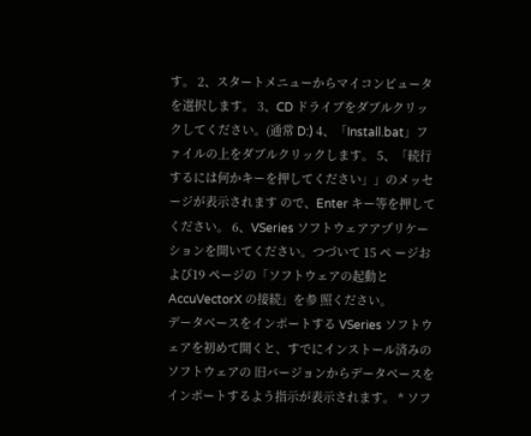す。 2、スタートメニューからマイコンピュータを選択します。 3、CD ドライブをダブルクリックしてください。(通常 D:) 4、「Install.bat」ファイルの上をダブルクリックします。 5、「続行するには何かキーを押してください」」のメッセージが表示されます ので、Enter キー等を押してください。 6、VSeries ソフトウェアアプリケーションを開いてください。つづいて 15 ペ ージおよび19 ページの「ソフトウェアの起動と AccuVectorX の接続」を参 照ください。
データベースをインポートする VSeries ソフトウェアを初めて開くと、すでにインストール済みのソフトウェアの 旧バージョンからデータベースをインポートするよう指示が表示されます。 * ソフ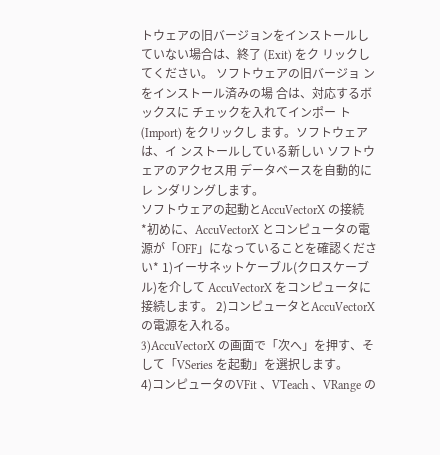トウェアの旧バージョンをインストールしていない場合は、終了 (Exit) をク リックしてください。 ソフトウェアの旧バージョ ンをインストール済みの場 合は、対応するボックスに チェックを入れてインポー ト (Import) をクリックし ます。ソフトウェアは、イ ンストールしている新しい ソフトウェアのアクセス用 データベースを自動的にレ ンダリングします。
ソフトウェアの起動とAccuVectorX の接続
*初めに、AccuVectorX とコンピュータの電源が「OFF」になっていることを確認ください* 1)イーサネットケーブル(クロスケーブル)を介して AccuVectorX をコンピュータに接続します。 2)コンピュータとAccuVectorX の電源を入れる。
3)AccuVectorX の画面で「次へ」を押す、そして「VSeries を起動」を選択します。
4)コンピュータのVFit 、VTeach 、VRange の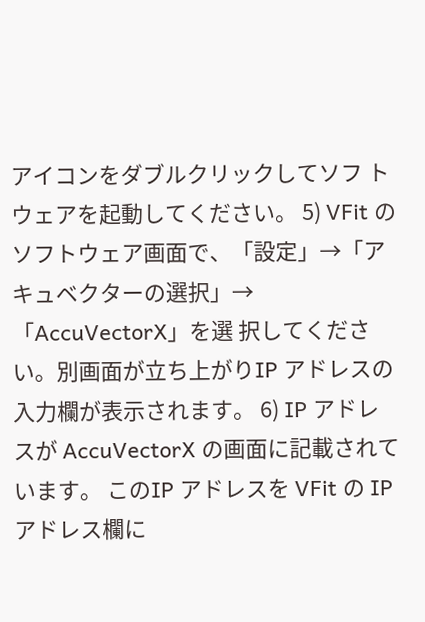アイコンをダブルクリックしてソフ トウェアを起動してください。 5) VFit のソフトウェア画面で、「設定」→「アキュベクターの選択」→「AccuVectorX」を選 択してください。別画面が立ち上がりIP アドレスの入力欄が表示されます。 6) IP アドレスが AccuVectorX の画面に記載されています。 このIP アドレスを VFit の IP アドレス欄に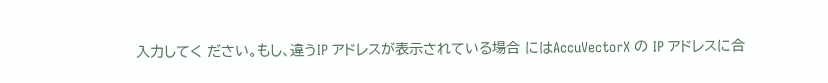入力してく ださい。もし、違うIP アドレスが表示されている場合 にはAccuVectorX の IP アドレスに合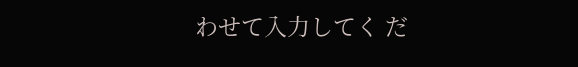わせて入力してく だ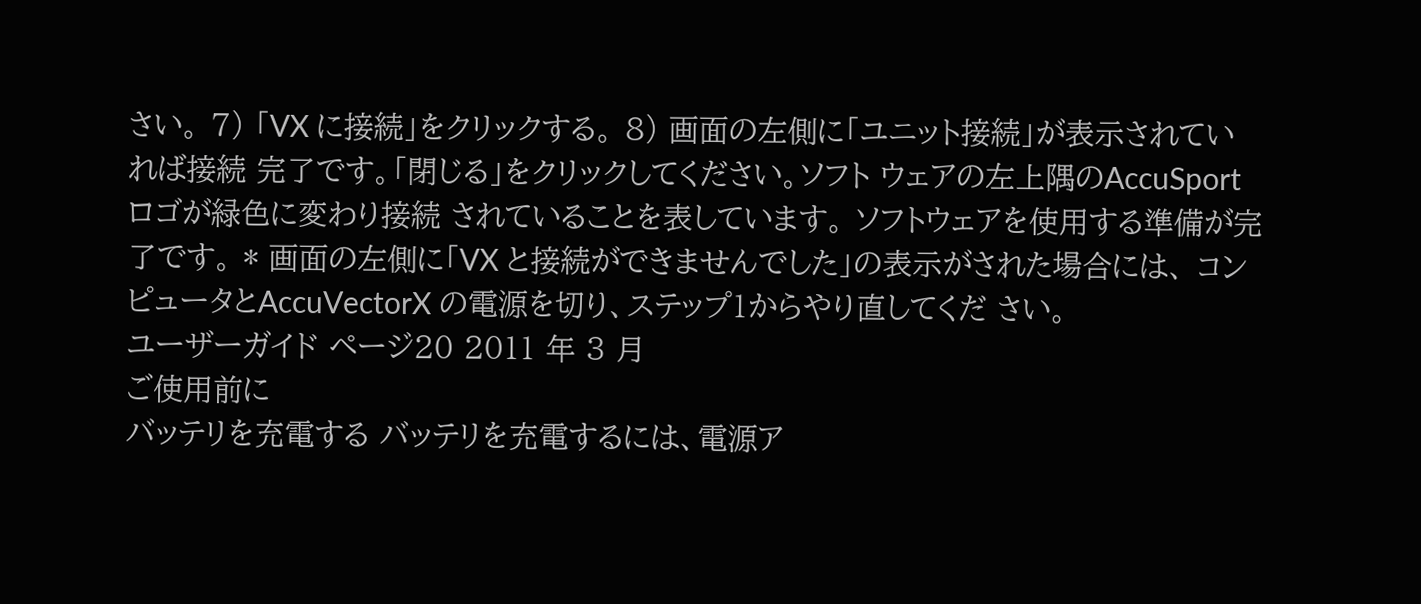さい。 7) 「VX に接続」をクリックする。 8) 画面の左側に「ユニット接続」が表示されていれば接続 完了です。「閉じる」をクリックしてください。ソフト ウェアの左上隅のAccuSport ロゴが緑色に変わり接続 されていることを表しています。 ソフトウェアを使用する準備が完了です。 * 画面の左側に「VX と接続ができませんでした」の表示がされた場合には、 コンピュータとAccuVectorX の電源を切り、ステップ1からやり直してくだ さい。
ユーザーガイド ページ20 2011 年 3 月
ご使用前に
バッテリを充電する バッテリを充電するには、電源ア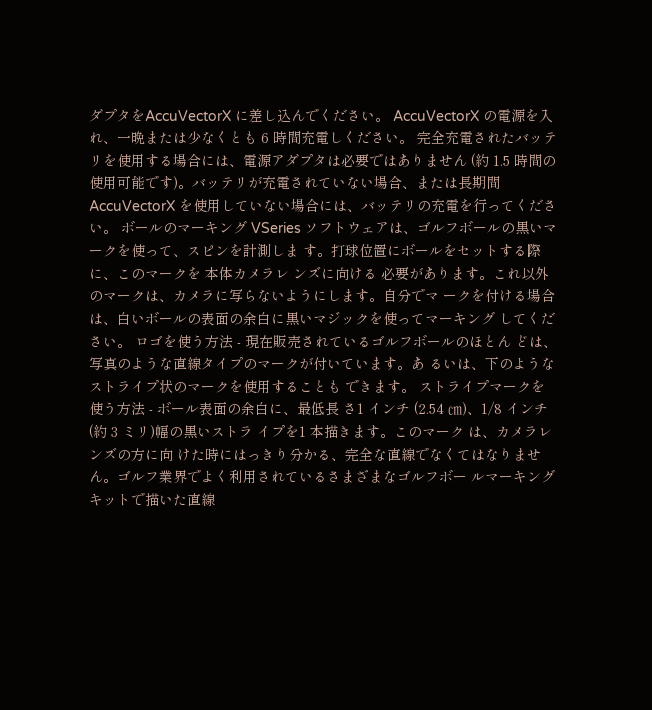ダプタをAccuVectorX に差し込んでください。 AccuVectorX の電源を入れ、一晩または少なくとも 6 時間充電しください。 完全充電されたバッテリを使用する場合には、電源アダプタは必要ではありません (約 1.5 時間の使用可能です)。バッテリが充電されていない場合、または長期間 AccuVectorX を使用していない場合には、バッテリの充電を行ってください。 ボールのマーキング VSeries ソフトウェアは、ゴルフボールの黒いマークを使って、スピンを計測しま す。打球位置にボールをセットする際に、このマークを 本体カメラレ ンズに向ける 必要があります。これ以外のマークは、カメラに写らないようにします。自分でマ ークを付ける場合は、白いボールの表面の余白に黒いマジックを使ってマーキング してください。 ロゴを使う方法 - 現在販売されているゴルフボールのほとん どは、写真のような直線タイプのマークが付いています。あ るいは、下のようなストライプ状のマークを使用することも できます。 ストライプマークを使う方法 - ボール表面の余白に、最低長 さ1 インチ (2.54 ㎝)、1/8 インチ (約 3 ミリ)幅の黒いストラ イプを1 本描きます。このマーク は、カメラレンズの方に向 けた時にはっきり分かる、完全な直線でなくてはなりませ ん。ゴルフ業界でよく利用されているさまざまなゴルフボー ルマーキングキットで描いた直線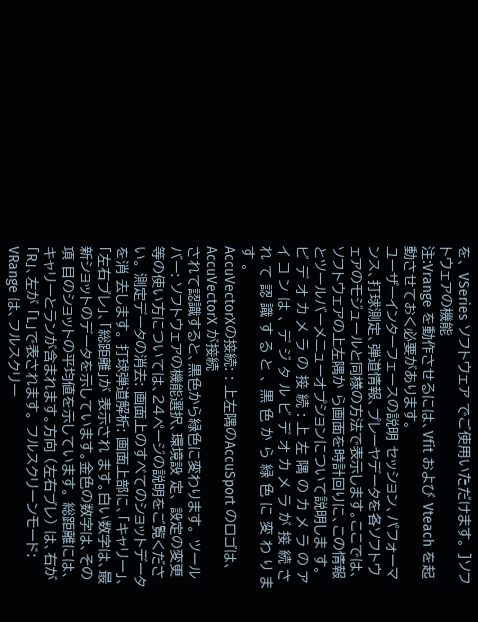を、 VSeries ソフトウェア でご使用いただけます。 ]ソフトウェアの機能
注:Vrange を動作させるには、Vfit および Vteach を起動させておく必要があります。
ユーザーインターフェースの説明 セッション、パフォーマンス、打球測定、弾道情報、プレーヤデータを各ソフトウ ェアのモジュールと同様の方法で表示します。ここでは、ソフトウェアの上左隅か ら画面を時計回りに、この情報とツールバーメニューオプションについて説明しま す。 ビ デ オ カ メ ラ の 接 続 : 上 左 隅 の カ メ ラ の ア イ コ ン は 、 デ ジ タ ル ビ デ オ カ メ ラ が 接 続 さ れ て 認 識 す る と 、 黒 色 か ら 緑 色 に 変 わ り ま す 。
AccuVectorXの接続: : 上左隅のAccuSport のロゴは、 AccuVectorX が接続
されて認識すると、黒色から緑色に変わります。 ツールバー: ソフトウェアの機能選択、環境設 定、 設定の変更等の使い方については、24ページの説明をご覧ください。 測定データの消去: 画面上のすべてのショットデータを消 去します。 打球弾道解析: 画面上部に、「キャリー」、「左右ブレ」、「総距離」が 表示され ます。白い数字は、最新ショットのデータを示しています。金色の数字は、その項 目のショットの平均値を示しています。 総距離には、キャリーとランが含まれます。方向 (左右ブレ) は、右が 「R」、左が 「L」で表されます。 フルスクリーンモード: VRange は、フルスクリー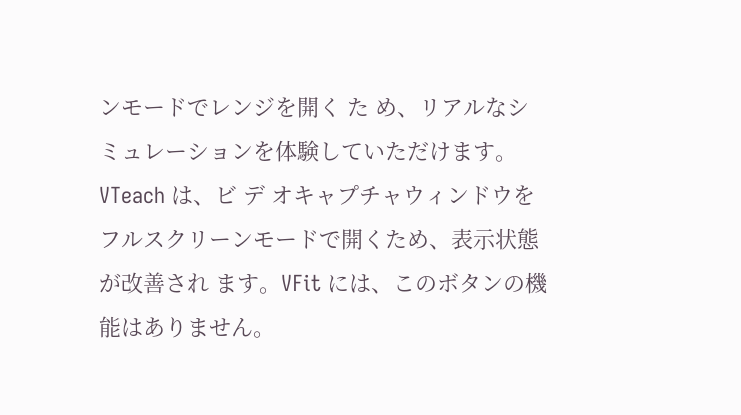ンモードでレンジを開く た め、リアルなシミュレーションを体験していただけます。VTeach は、ビ デ オキャプチャウィンドウをフルスクリーンモードで開くため、表示状態が改善され ます。VFit には、このボタンの機能はありません。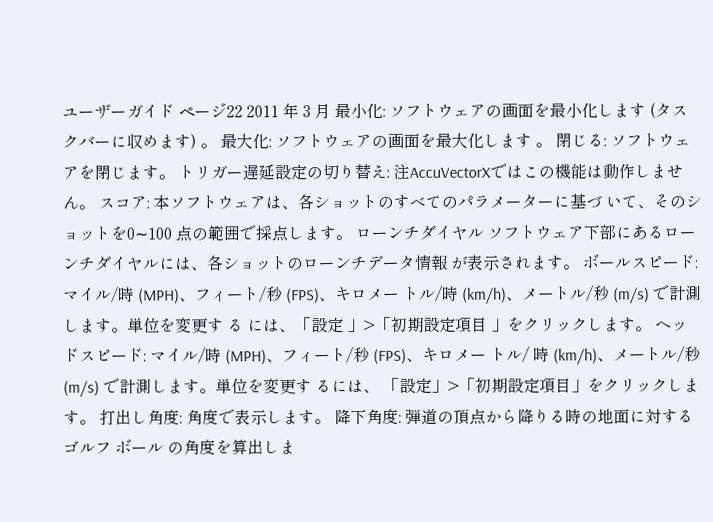ユーザーガイド ページ22 2011 年 3 月 最小化: ソフトウェアの画面を最小化します (タスクバーに収めます) 。 最大化: ソフトウェアの画面を最大化します 。 閉じる: ソフトウェアを閉じます。 トリガー遅延設定の切り替え: 注AccuVectorXではこの機能は動作しません。 スコア: 本ソフトウェアは、各ショットのすべてのパラメーターに基づ いて、そのショットを0∼100 点の範囲で採点します。 ローンチダイヤル ソフトウェア下部にあるローンチダイヤルには、各ショットのローンチデータ情報 が表示されます。 ボールスピード: マイル/時 (MPH)、フィート/秒 (FPS)、キロメー トル/時 (km/h)、メートル/秒 (m/s) で計測します。単位を変更す る には、「設定 」>「初期設定項目 」をクリックします。 ヘッ ドスピード: マイル/時 (MPH)、フィート/秒 (FPS)、キロメー トル/ 時 (km/h)、メートル/秒 (m/s) で計測します。単位を変更す るには、 「設定」>「初期設定項目」をクリックします。 打出し角度: 角度で表示します。 降下角度: 弾道の頂点から降りる時の地面に対するゴルフ ボール の角度を算出しま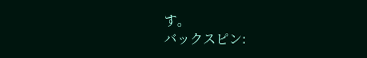す。
バックスピン: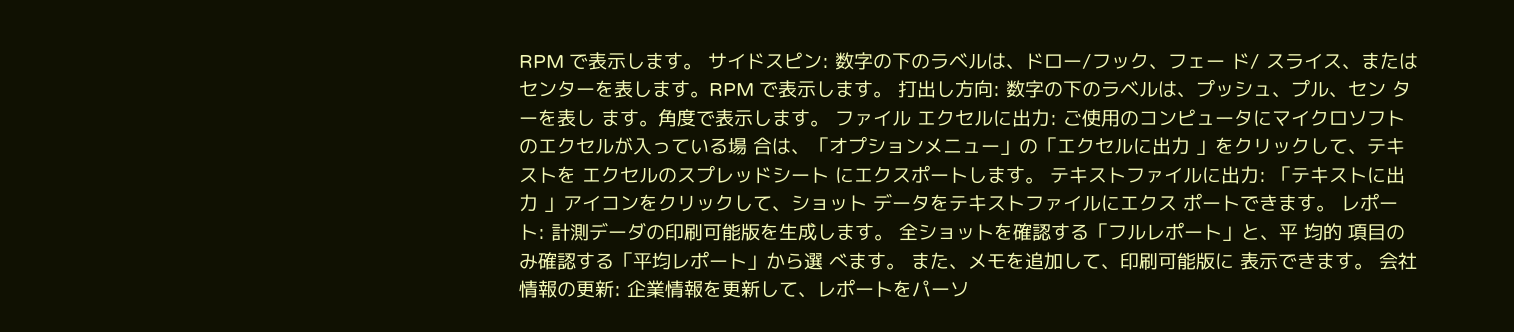RPM で表示します。 サイドスピン: 数字の下のラベルは、ドロー/フック、フェー ド/ スライス、またはセンターを表します。RPM で表示します。 打出し方向: 数字の下のラベルは、プッシュ、プル、セン ターを表し ます。角度で表示します。 ファイル エクセルに出力: ご使用のコンピュータにマイクロソフトのエクセルが入っている場 合は、「オプションメニュー」の「エクセルに出力 」をクリックして、テキストを エクセルのスプレッドシート にエクスポートします。 テキストファイルに出力: 「テキストに出力 」アイコンをクリックして、ショット データをテキストファイルにエクス ポートできます。 レポート: 計測デーダの印刷可能版を生成します。 全ショットを確認する「フルレポート」と、平 均的 項目のみ確認する「平均レポート」から選 べます。 また、メモを追加して、印刷可能版に 表示できます。 会社情報の更新: 企業情報を更新して、レポートをパーソ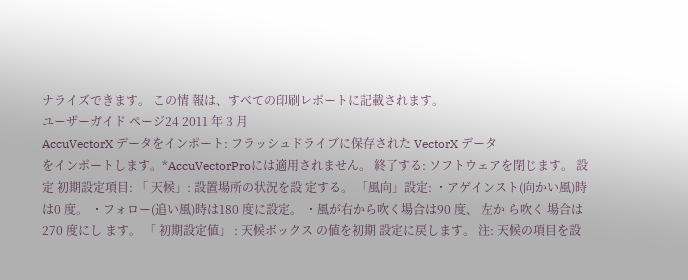ナライズできます。 この情 報は、すべての印刷レポートに記載されます。
ユーザーガイド ページ24 2011 年 3 月
AccuVectorX データをインポート: フラッシュドライブに保存された VectorX データ
をインポートします。*AccuVectorProには適用されません。 終了する: ソフトウェアを閉じます。 設定 初期設定項目: 「 天候」: 設置場所の状況を設 定する。 「風向」設定: ・アゲインスト(向かい風)時 は0 度。 ・フォロー(追い風)時は180 度に設定。 ・風が右から吹く場合は90 度、 左か ら吹く 場合は 270 度にし ます。 「 初期設定値」 : 天候ボックス の値を初期 設定に戻します。 注: 天候の項目を設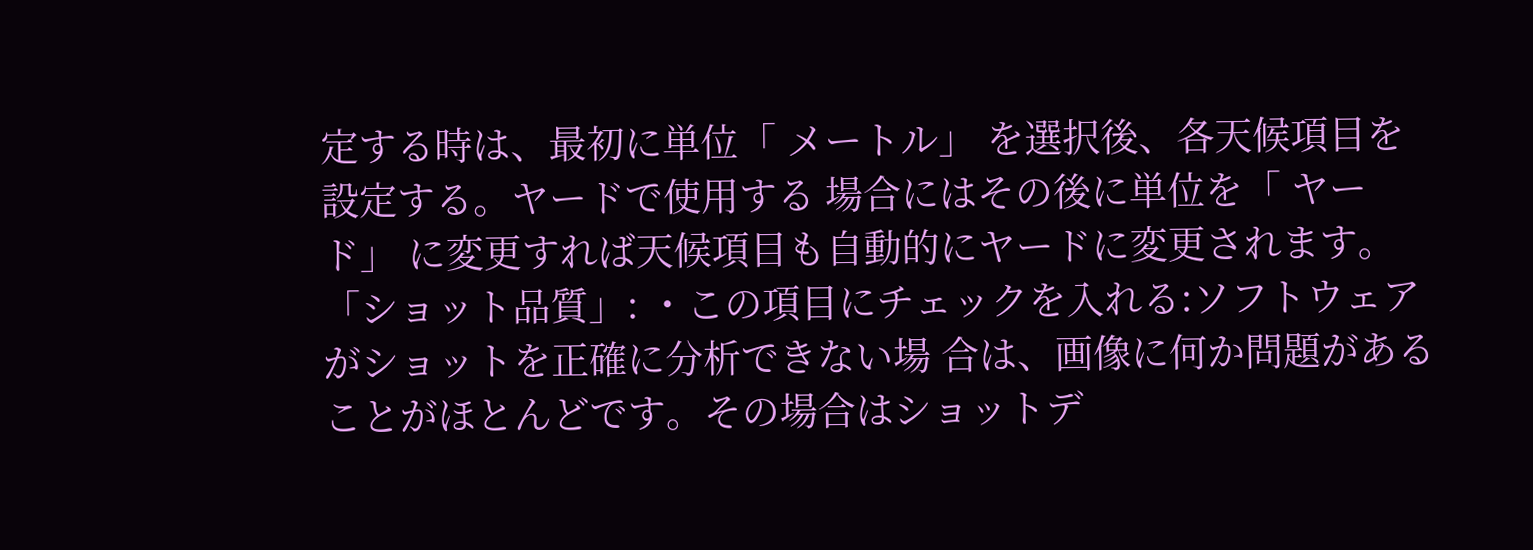定する時は、最初に単位「 メートル」 を選択後、各天候項目を設定する。ヤードで使用する 場合にはその後に単位を「 ヤード」 に変更すれば天候項目も自動的にヤードに変更されます。
「ショット品質」: ・この項目にチェックを入れる:ソフトウェアがショットを正確に分析できない場 合は、画像に何か問題があることがほとんどです。その場合はショットデ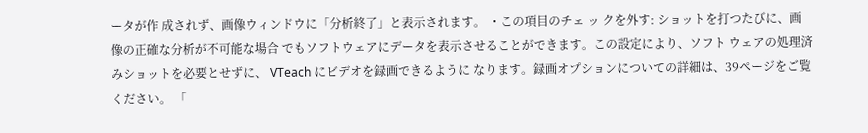ータが作 成されず、画像ウィンドウに「分析終了」と表示されます。 ・この項目のチェ ッ クを外す: ショットを打つたびに、画像の正確な分析が不可能な場合 でもソフトウェアにデータを表示させることができます。この設定により、ソフト ウェアの処理済みショットを必要とせずに、 VTeach にビデオを録画できるように なります。録画オプションについての詳細は、39ページをご覧ください。 「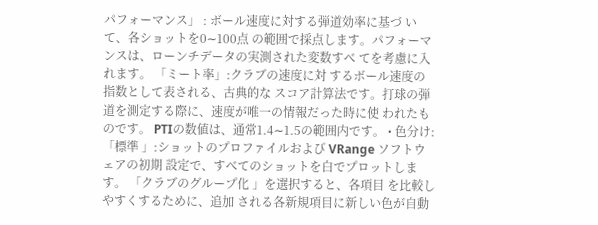パフォーマンス」 : ボール速度に対する弾道効率に基づ いて、各ショットを0∼100点 の範囲で採点します。パフォーマンスは、ローンチデータの実測された変数すべ てを考慮に入れます。 「ミート率」:クラブの速度に対 するボール速度の指数として表される、古典的な スコア計算法です。打球の弾道を測定する際に、速度が唯一の情報だった時に使 われたものです。 PTIの数値は、通常1.4∼1.5の範囲内です。 • 色分け: 「標準 」:ショットのプロファイルおよび VRange ソフトウェアの初期 設定で、すべてのショットを白でプロットします。 「クラブのグループ化 」を選択すると、各項目 を比較しやすくするために、追加 される各新規項目に新しい色が自動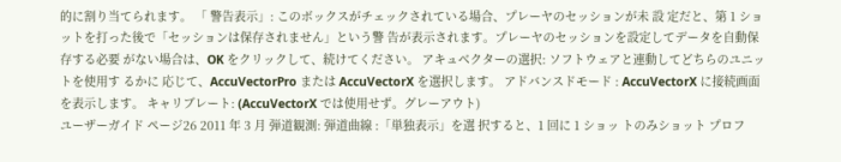的に割り当てられます。 「 警告表示」: このボックスがチェックされている場合、プレーヤのセッションが未 設 定だと、第 1 ショットを打った後で「セッションは保存されません」という警 告が表示されます。プレーヤのセッションを設定してデータを自動保存する必要 がない場合は、OK をクリックして、続けてください。 アキュベクターの選択: ソフトウェアと連動してどちらのユニットを使用す るかに 応じて、AccuVectorPro または AccuVectorX を選択します。 アドバンスドモード : AccuVectorX に接続画面を表示します。 キャリブレート: (AccuVectorX では使用せず。グレーアウト)
ユーザーガイド ページ26 2011 年 3 月 弾道観測: 弾道曲線 :「単独表示」を選 択すると、1 回に 1 ショッ トのみショット プロフ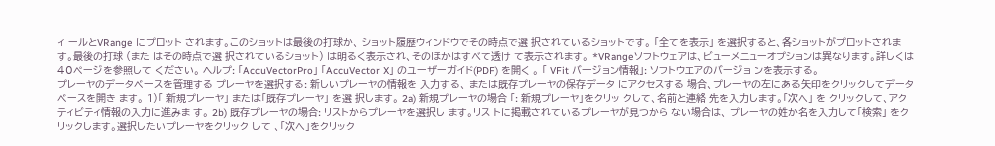ィ ールとVRange にプロット されます。このショットは最後の打球か、 ショット履歴ウィンドウでその時点で選 択されているショットです。 「全てを表示」 を選択すると、各ショットがプロットされます。最後の打球 (また はその時点で選 択されているショット) は明るく表示され、そのほかはすべて透け て表示されます。 *VRangeソフトウェアは、ビューメニューオプションは異なります。詳しくは40ページを参照して ください。 ヘルプ: 「AccuVectorPro」 「AccuVector X」 のユーザーガイド(PDF) を開く 。 「 VFit バージョン情報」: ソフトウエアのバージョ ンを表示する。
プレーヤのデータベースを管理する プレーヤを選択する: 新しいプレーヤの情報を 入力する、 または既存プレーヤの保存データ にアクセスする 場合、プレーヤの左にある矢印をクリックしてデータベースを開き ます。 1)「 新規プレーヤ」 または「既存プレーヤ」 を選 択します。 2a) 新規プレーヤの場合 「: 新規プレーヤ」をクリッ クして、名前と連絡 先を入力します。「次へ」 を クリックして、アク ティビティ情報の入力に進みま す。 2b) 既存プレーヤの場合: リストからプレーヤを選択し ます。リス トに掲載されているプレーヤが見つから ない場合は、 プレーヤの姓か名を入力して「検索」 をクリックします。選択したいプレーヤをクリック して 、「次へ」をクリック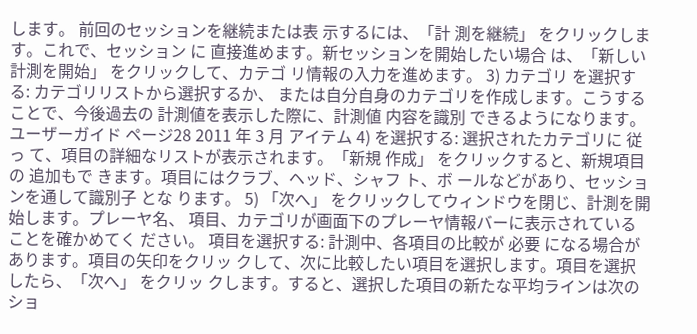します。 前回のセッションを継続または表 示するには、「計 測を継続」 をクリックします。これで、セッション に 直接進めます。新セッションを開始したい場合 は、「新しい計測を開始」 をクリックして、カテゴ リ情報の入力を進めます。 3) カテゴリ を選択する: カテゴリリストから選択するか、 または自分自身のカテゴリを作成します。こうする ことで、今後過去の 計測値を表示した際に、計測値 内容を識別 できるようになります。
ユーザーガイド ページ28 2011 年 3 月 アイテム 4) を選択する: 選択されたカテゴリに 従っ て、項目の詳細なリストが表示されます。「新規 作成」 をクリックすると、新規項目の 追加もで きます。項目にはクラブ、ヘッド、シャフ ト、ボ ールなどがあり、セッションを通して識別子 とな ります。 5) 「次へ」 をクリックしてウィンドウを閉じ、計測を開始します。プレーヤ名、 項目、カテゴリが画面下のプレーヤ情報バーに表示されていることを確かめてく ださい。 項目を選択する: 計測中、各項目の比較が 必要 になる場合があります。項目の矢印をクリッ クして、次に比較したい項目を選択します。項目を選択したら、「次へ」 をクリッ クします。すると、選択した項目の新たな平均ラインは次のショ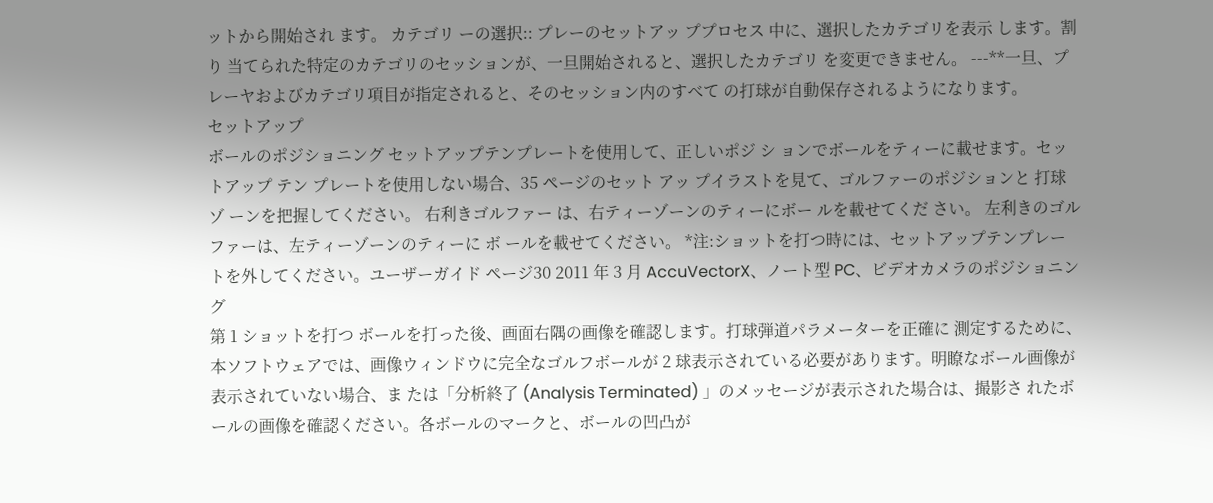ットから開始され ます。 カテゴリ ーの選択:: プレーのセットアッ ププロセス 中に、選択したカテゴリを表示 します。割り 当てられた特定のカテゴリのセッションが、一旦開始されると、選択したカテゴリ を変更できません。 ---**一旦、プレーヤおよびカテゴリ項目が指定されると、そのセッション内のすべて の打球が自動保存されるようになります。
セットアップ
ボールのポジショニング セットアップテンプレートを使用して、正しいポジ シ ョンでボールをティーに載せます。セットアップ テン プレートを使用しない場合、35 ページのセット アッ プイラストを見て、ゴルファーのポジションと 打球ゾ ーンを把握してください。 右利きゴルファー は、右ティーゾーンのティーにボー ルを載せてくだ さい。 左利きのゴルファーは、左ティーゾーンのティーに ボ ールを載せてください。 *注:ショットを打つ時には、セットアップテンプレートを外してください。ユーザーガイド ページ30 2011 年 3 月 AccuVectorX、ノート型 PC、ビデオカメラのポジショニング
第 1 ショットを打つ ボールを打った後、画面右隅の画像を確認します。打球弾道パラメーターを正確に 測定するために、本ソフトウェアでは、画像ウィンドウに完全なゴルフボールが 2 球表示されている必要があります。明瞭なボール画像が表示されていない場合、ま たは「分析終了 (Analysis Terminated) 」のメッセージが表示された場合は、撮影さ れたボールの画像を確認ください。各ボールのマークと、ボールの凹凸が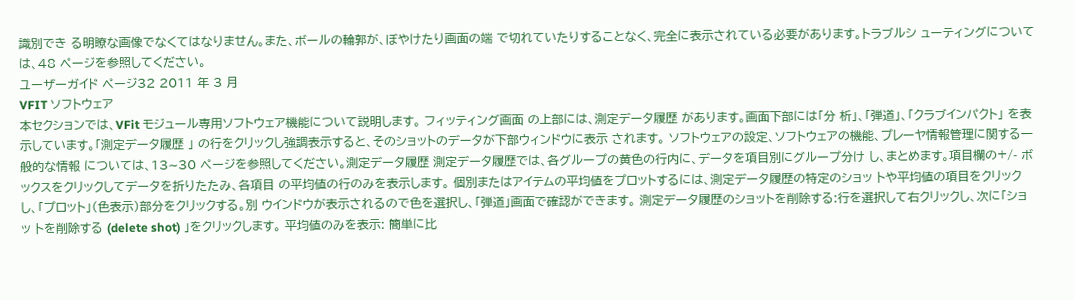識別でき る明瞭な画像でなくてはなりません。また、ボールの輪郭が、ぼやけたり画面の端 で切れていたりすることなく、完全に表示されている必要があります。トラブルシ ューティングについては、48 ページを参照してください。
ユーザーガイド ページ32 2011 年 3 月
VFIT ソフトウェア
本セクションでは、VFit モジュール専用ソフトウェア機能について説明します。 フィッティング画面 の上部には、測定データ履歴 があります。画面下部には「分 析」、「弾道」、「クラブインパクト」 を表示しています。「測定データ履歴 」 の行をクリックし強調表示すると、そのショットのデータが下部ウィンドウに表示 されます。 ソフトウェアの設定、ソフトウェアの機能、プレーヤ情報管理に関する一般的な情報 については、13∼30 ページを参照してください。測定データ履歴 測定データ履歴では、各グループの黄色の行内に、データを項目別にグループ分け し、まとめます。項目欄の+/- ボックスをクリックしてデータを折りたたみ、各項目 の平均値の行のみを表示します。 個別またはアイテムの平均値をプロットするには、測定データ履歴の特定のショッ トや平均値の項目をクリックし、「プロット」(色表示)部分をクリックする。別 ウインドウが表示されるので色を選択し、「弾道」画面で確認ができます。 測定データ履歴のショットを削除する:行を選択して右クリックし、次に「ショッ トを削除する (delete shot) 」をクリックします。 平均値のみを表示: 簡単に比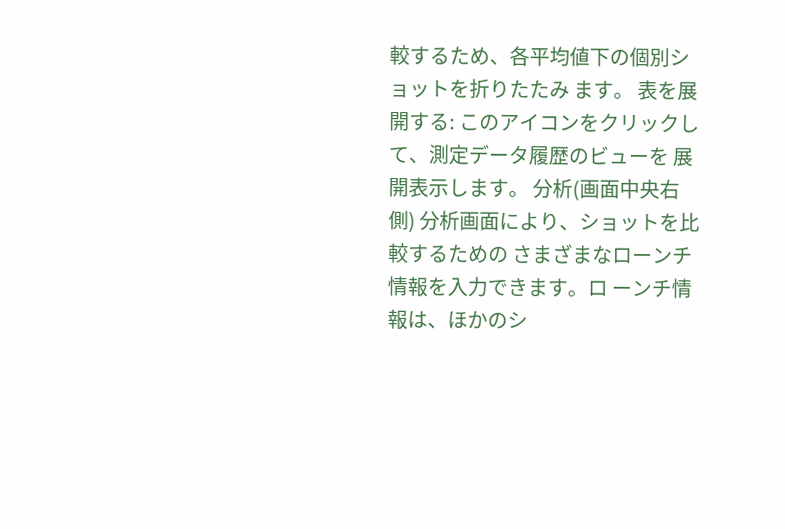較するため、各平均値下の個別ショットを折りたたみ ます。 表を展開する: このアイコンをクリックして、測定データ履歴のビューを 展開表示します。 分析(画面中央右側) 分析画面により、ショットを比較するための さまざまなローンチ情報を入力できます。ロ ーンチ情報は、ほかのシ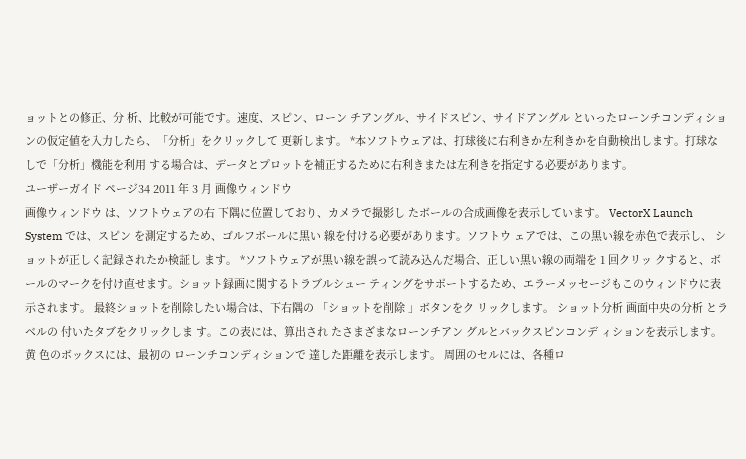ョットとの修正、分 析、比較が可能です。速度、スピン、ローン チアングル、サイドスピン、サイドアングル といったローンチコンディションの仮定値を入力したら、「分析」をクリックして 更新します。 *本ソフトウェアは、打球後に右利きか左利きかを自動検出します。打球なしで「分析」機能を利用 する場合は、データとプロットを補正するために右利きまたは左利きを指定する必要があります。
ユーザーガイド ページ34 2011 年 3 月 画像ウィンドウ
画像ウィンドウ は、ソフトウェアの右 下隅に位置しており、カメラで撮影し たボールの合成画像を表示しています。 VectorX Launch System では、スピン を測定するため、ゴルフボールに黒い 線を付ける必要があります。ソフトウ ェアでは、この黒い線を赤色で表示し、 ショットが正しく記録されたか検証し ます。 *ソフトウェアが黒い線を誤って読み込んだ場合、正しい黒い線の両端を 1 回クリッ クすると、ボールのマークを付け直せます。ショット録画に関するトラブルシュー ティングをサポートするため、エラーメッセージもこのウィンドウに表示されます。 最終ショットを削除したい場合は、下右隅の 「ショットを削除 」ボタンをク リックします。 ショット分析 画面中央の分析 とラベルの 付いたタブをクリックしま す。この表には、算出され たさまざまなローンチアン グルとバックスピンコンデ ィションを表示します。黄 色のボックスには、最初の ローンチコンディションで 達した距離を表示します。 周囲のセルには、各種ロ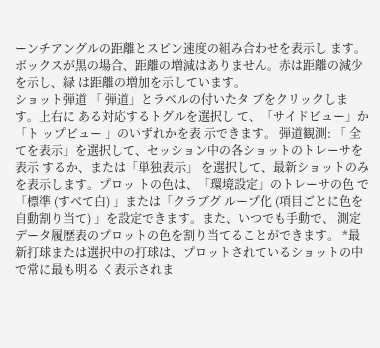ーンチアングルの距離とスピン速度の組み合わせを表示し ます。ボックスが黒の場合、距離の増減はありません。赤は距離の減少を示し、緑 は距離の増加を示しています。
ショット弾道 「 弾道」とラベルの付いたタ ブをクリックします。上右に ある対応するトグルを選択し て、「サイドビュー」か「ト ップビュー 」のいずれかを表 示できます。 弾道観測: 「 全てを表示」を選択して、セッション中の各ショットのトレーサを表示 するか、または「単独表示」 を選択して、最新ショットのみを表示します。プロッ トの色は、「環境設定」のトレーサの色 で「標準 (すべて白) 」または「クラブグ ループ化 (項目ごとに色を自動割り当て) 」を設定できます。また、いつでも手動で、 測定データ履歴表のプロットの色を割り当てることができます。 *最新打球または選択中の打球は、プロットされているショットの中で常に最も明る く表示されま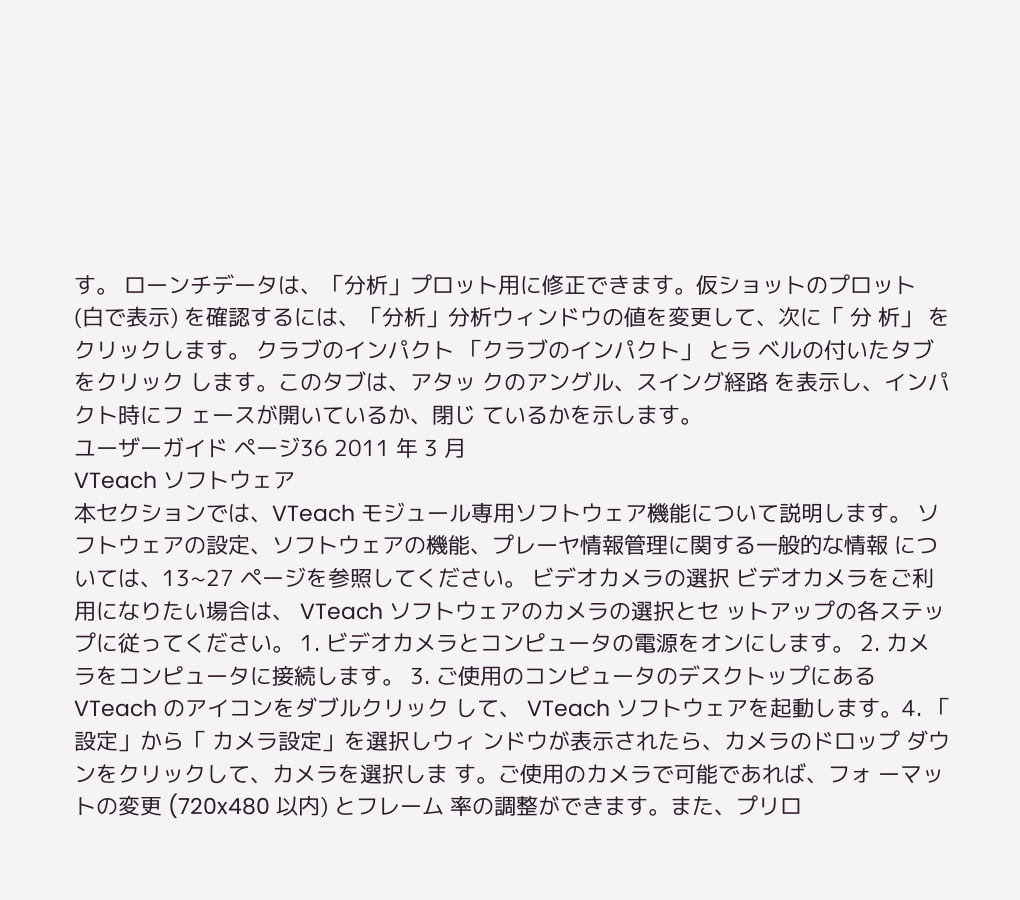す。 ローンチデータは、「分析」プロット用に修正できます。仮ショットのプロット (白で表示) を確認するには、「分析」分析ウィンドウの値を変更して、次に「 分 析」 をクリックします。 クラブのインパクト 「クラブのインパクト」 とラ ベルの付いたタブをクリック します。このタブは、アタッ クのアングル、スイング経路 を表示し、インパクト時にフ ェースが開いているか、閉じ ているかを示します。
ユーザーガイド ページ36 2011 年 3 月
VTeach ソフトウェア
本セクションでは、VTeach モジュール専用ソフトウェア機能について説明します。 ソフトウェアの設定、ソフトウェアの機能、プレーヤ情報管理に関する一般的な情報 については、13∼27 ページを参照してください。 ビデオカメラの選択 ビデオカメラをご利用になりたい場合は、 VTeach ソフトウェアのカメラの選択とセ ットアップの各ステップに従ってください。 1. ビデオカメラとコンピュータの電源をオンにします。 2. カメラをコンピュータに接続します。 3. ご使用のコンピュータのデスクトップにある VTeach のアイコンをダブルクリック して、 VTeach ソフトウェアを起動します。4. 「 設定」から「 カメラ設定」を選択しウィ ンドウが表示されたら、カメラのドロップ ダウンをクリックして、カメラを選択しま す。ご使用のカメラで可能であれば、フォ ーマットの変更 (720x480 以内) とフレーム 率の調整ができます。また、プリロ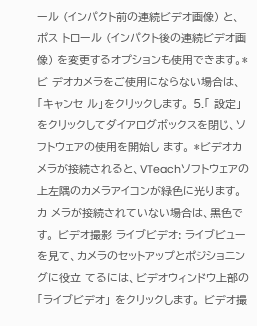ール (インパクト前の連続ビデオ画像) と、ポス トロール (インパクト後の連続ビデオ画像) を変更するオプションも使用できます。*ビ デオカメラをご使用にならない場合は、「キャンセ ル」をクリックします。 5.「 設定」 をクリックしてダイアログボックスを閉じ、ソフトウェアの使用を開始し ます。 *ビデオカメラが接続されると、VTeachソフトウェアの上左隅のカメラアイコンが緑色に光ります。カ メラが接続されていない場合は、黒色です。 ビデオ撮影 ライブビデオ: ライブビューを見て、カメラのセットアップとポジショニングに役立 てるには、ビデオウィンドウ上部の「ライブビデオ」 をクリックします。 ビデオ撮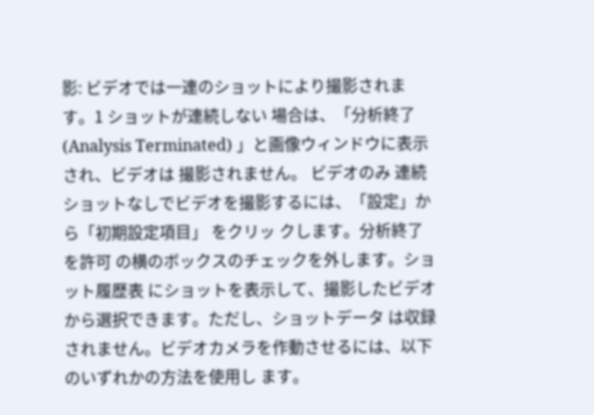影: ビデオでは一連のショットにより撮影されます。1 ショットが連続しない 場合は、「分析終了 (Analysis Terminated) 」と画像ウィンドウに表示され、ビデオは 撮影されません。 ビデオのみ 連続ショットなしでビデオを撮影するには、「設定」から「初期設定項目」 をクリッ クします。分析終了を許可 の横のボックスのチェックを外します。ショット履歴表 にショットを表示して、撮影したビデオから選択できます。ただし、ショットデータ は収録されません。ビデオカメラを作動させるには、以下のいずれかの方法を使用し ます。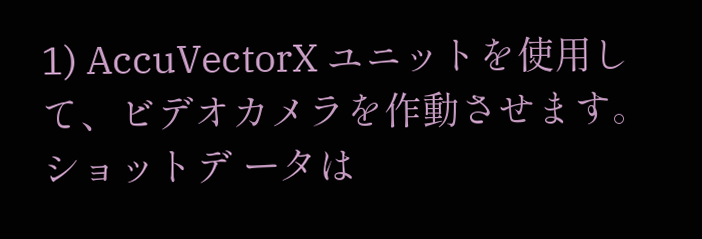1) AccuVectorX ユニットを使用して、ビデオカメラを作動させます。ショットデ ータは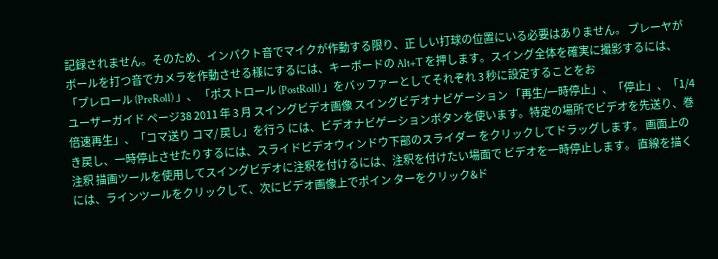記録されません。そのため、インパクト音でマイクが作動する限り、正 しい打球の位置にいる必要はありません。 プレーヤがボールを打つ音でカメラを作動させる様にするには、キーボードの Alt+T を押します。スイング全体を確実に撮影するには、「プレロール (PreRoll) 」、 「ポストロール (PostRoll) 」をバッファーとしてそれぞれ 3 秒に設定することをお
ユーザーガイド ページ38 2011 年 3 月 スイングビデオ画像 スイングビデオナビゲーション 「再生/一時停止」、「停止」、「1/4 倍速再生」、「コマ送り コマ/ 戻し」を行う には、ビデオナビゲーションボタンを使います。特定の場所でビデオを先送り、巻 き戻し、一時停止させたりするには、スライドビデオウィンドウ下部のスライダー をクリックしてドラッグします。 画面上の注釈 描画ツールを使用してスイングビデオに注釈を付けるには、注釈を付けたい場面で ビデオを一時停止します。 直線を描くには、ラインツールをクリックして、次にビデオ画像上でポイン ターをクリック&ド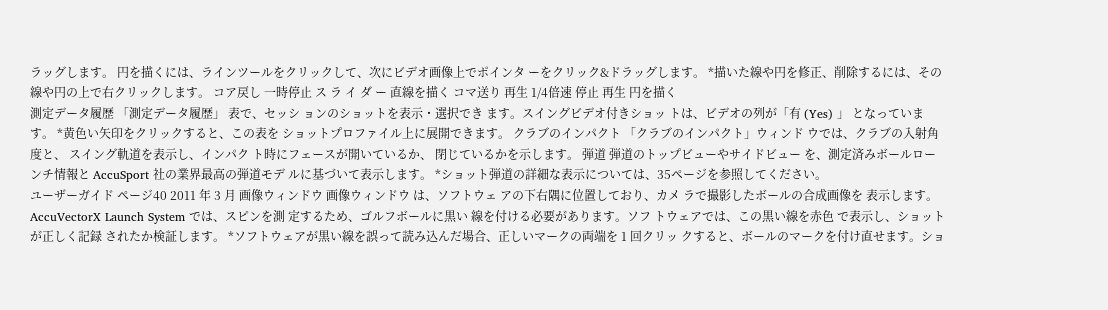ラッグします。 円を描くには、ラインツールをクリックして、次にビデオ画像上でポインタ ーをクリック&ドラッグします。 *描いた線や円を修正、削除するには、その線や円の上で右クリックします。 コア戻し 一時停止 ス ラ イ ダ ー 直線を描く コマ送り 再生 1/4倍速 停止 再生 円を描く
測定データ履歴 「測定データ履歴」 表で、セッシ ョンのショットを表示・選択でき ます。スイングビデオ付きショッ トは、ビデオの列が「有 (Yes) 」 となっています。 *黄色い矢印をクリックすると、この表を ショットプロファイル上に展開できます。 クラブのインパクト 「クラブのインパクト」ウィンド ウでは、クラブの入射角度と、 スイング軌道を表示し、インパク ト時にフェースが開いているか、 閉じているかを示します。 弾道 弾道のトップビューやサイドビュー を、測定済みボールローンチ情報と AccuSport 社の業界最高の弾道モデ ルに基づいて表示します。 *ショット弾道の詳細な表示については、35ページを参照してください。
ユーザーガイド ページ40 2011 年 3 月 画像ウィンドウ 画像ウィンドウ は、ソフトウェ アの下右隅に位置しており、カメ ラで撮影したボールの合成画像を 表示します。AccuVectorX Launch System では、スピンを測 定するため、ゴルフボールに黒い 線を付ける必要があります。ソフ トウェアでは、この黒い線を赤色 で表示し、ショットが正しく記録 されたか検証します。 *ソフトウェアが黒い線を誤って読み込んだ場合、正しいマークの両端を 1 回クリッ クすると、ボールのマークを付け直せます。ショ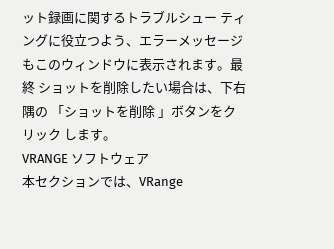ット録画に関するトラブルシュー ティングに役立つよう、エラーメッセージもこのウィンドウに表示されます。最終 ショットを削除したい場合は、下右隅の 「ショットを削除 」ボタンをクリック します。
VRANGE ソフトウェア
本セクションでは、VRange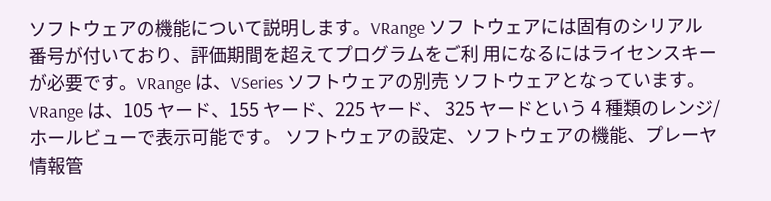ソフトウェアの機能について説明します。VRange ソフ トウェアには固有のシリアル番号が付いており、評価期間を超えてプログラムをご利 用になるにはライセンスキーが必要です。VRange は、VSeries ソフトウェアの別売 ソフトウェアとなっています。VRange は、105 ヤード、155 ヤード、225 ヤード、 325 ヤードという 4 種類のレンジ/ホールビューで表示可能です。 ソフトウェアの設定、ソフトウェアの機能、プレーヤ情報管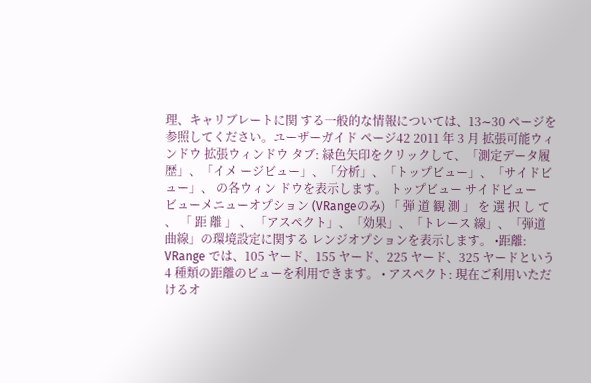理、キャリブレートに関 する一般的な情報については、13∼30 ページを参照してください。ユーザーガイド ページ42 2011 年 3 月 拡張可能ウィンドウ 拡張ウィンドウ タブ: 緑色矢印をクリックして、「測定データ履歴」、「イメ ージビュー」、「分析」、「トップビュー」、「サイドビュー」、 の各ウィン ドウを表示します。 トップビュー サイドビュー
ビューメニューオプション (VRangeのみ) 「 弾 道 観 測 」 を 選 択 し て 、 「 距 離 」 、 「アスペクト」、「効果」、「トレース 線」、「弾道曲線」の環境設定に関する レンジオプションを表示します。 •距離: VRange では、105 ヤード、155 ヤード、225 ヤード、325 ヤードという 4 種類の距離のビューを利用できます。 • アスペクト: 現在ご利用いただけるオ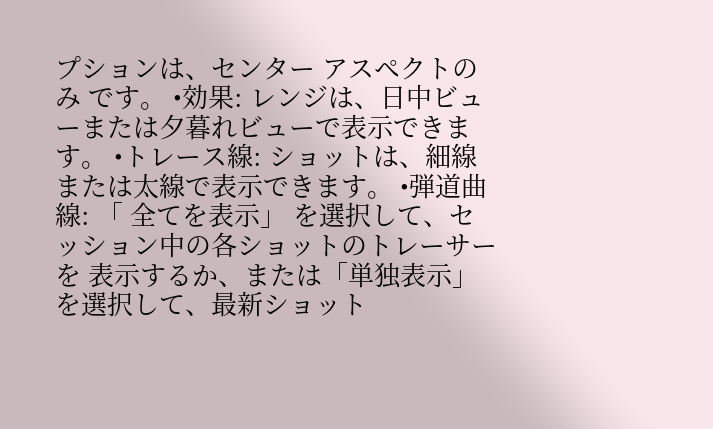プションは、センター アスペクトのみ です。 •効果: レンジは、日中ビューまたは夕暮れビューで表示できます。 •トレース線: ショットは、細線または太線で表示できます。 •弾道曲線: 「 全てを表示」 を選択して、セッション中の各ショットのトレーサーを 表示するか、または「単独表示」を選択して、最新ショット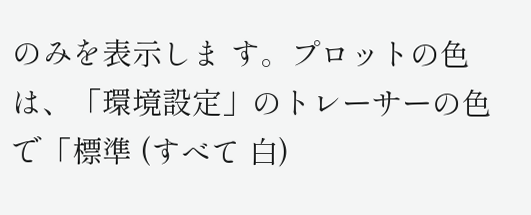のみを表示しま す。プロットの色は、「環境設定」のトレーサーの色 で「標準 (すべて 白)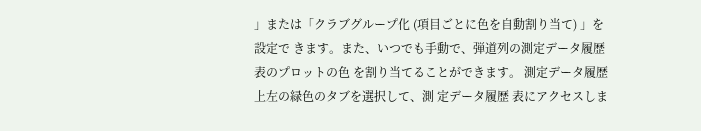」または「クラブグループ化 (項目ごとに色を自動割り当て) 」を設定で きます。また、いつでも手動で、弾道列の測定データ履歴表のプロットの色 を割り当てることができます。 測定データ履歴 上左の緑色のタブを選択して、測 定データ履歴 表にアクセスしま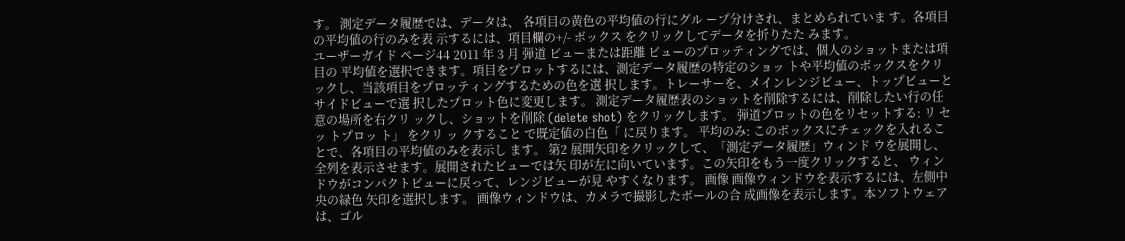す。 測定データ履歴では、データは、 各項目の黄色の平均値の行にグル ープ分けされ、まとめられていま す。各項目の平均値の行のみを表 示するには、項目欄の+/- ボックス をクリックしてデータを折りたた みます。
ユーザーガイド ページ44 2011 年 3 月 弾道 ビューまたは距離 ビューのプロッティングでは、個人のショットまたは項目の 平均値を選択できます。項目をプロットするには、測定データ履歴の特定のショッ トや平均値のボックスをクリックし、当該項目をプロッティングするための色を選 択します。トレーサーを、メインレンジビュー、トップビューとサイドビューで選 択したプロット色に変更します。 測定データ履歴表のショットを削除するには、削除したい行の任意の場所を右クリ ックし、ショットを削除 (delete shot) をクリックします。 弾道プロットの色をリセットする: リ セッ トプロッ ト」 をクリ ッ クすること で既定値の白色「 に戻ります。 平均のみ: このボックスにチェックを入れることで、各項目の平均値のみを表示し ます。 第2 展開矢印をクリックして、「測定データ履歴」ウィンド ウを展開し、全列を表示させます。展開されたビューでは矢 印が左に向いています。この矢印をもう一度クリックすると、 ウィンドウがコンパクトビューに戻って、レンジビューが見 やすくなります。 画像 画像ウィンドウを表示するには、左側中央の緑色 矢印を選択します。 画像ウィンドウは、カメラで撮影したボールの合 成画像を表示します。本ソフトウェアは、ゴル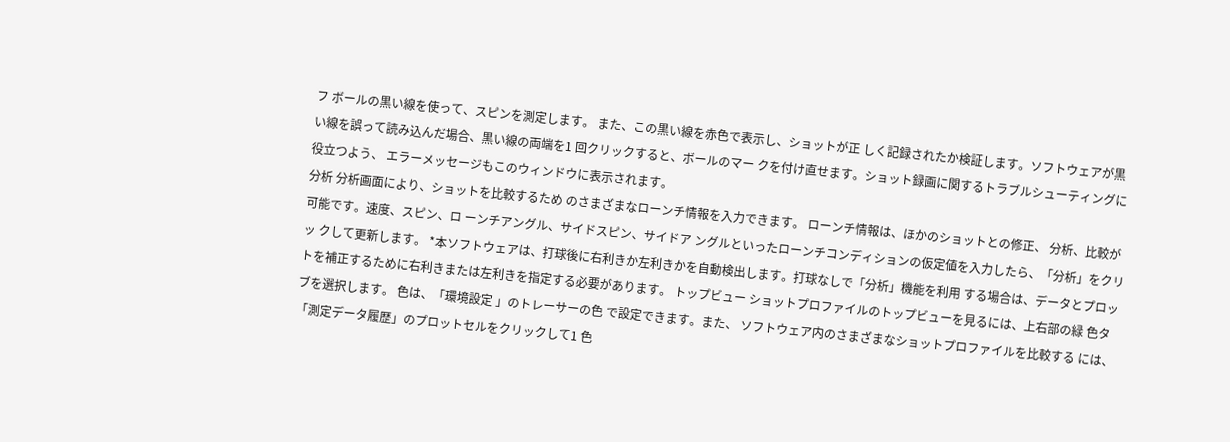フ ボールの黒い線を使って、スピンを測定します。 また、この黒い線を赤色で表示し、ショットが正 しく記録されたか検証します。ソフトウェアが黒 い線を誤って読み込んだ場合、黒い線の両端を1 回クリックすると、ボールのマー クを付け直せます。ショット録画に関するトラブルシューティングに役立つよう、 エラーメッセージもこのウィンドウに表示されます。
分析 分析画面により、ショットを比較するため のさまざまなローンチ情報を入力できます。 ローンチ情報は、ほかのショットとの修正、 分析、比較が可能です。速度、スピン、ロ ーンチアングル、サイドスピン、サイドア ングルといったローンチコンディションの仮定値を入力したら、「分析」をクリッ クして更新します。 *本ソフトウェアは、打球後に右利きか左利きかを自動検出します。打球なしで「分析」機能を利用 する場合は、データとプロットを補正するために右利きまたは左利きを指定する必要があります。 トップビュー ショットプロファイルのトップビューを見るには、上右部の緑 色タブを選択します。 色は、「環境設定 」のトレーサーの色 で設定できます。また、 ソフトウェア内のさまざまなショットプロファイルを比較する には、「測定データ履歴」のプロットセルをクリックして1 色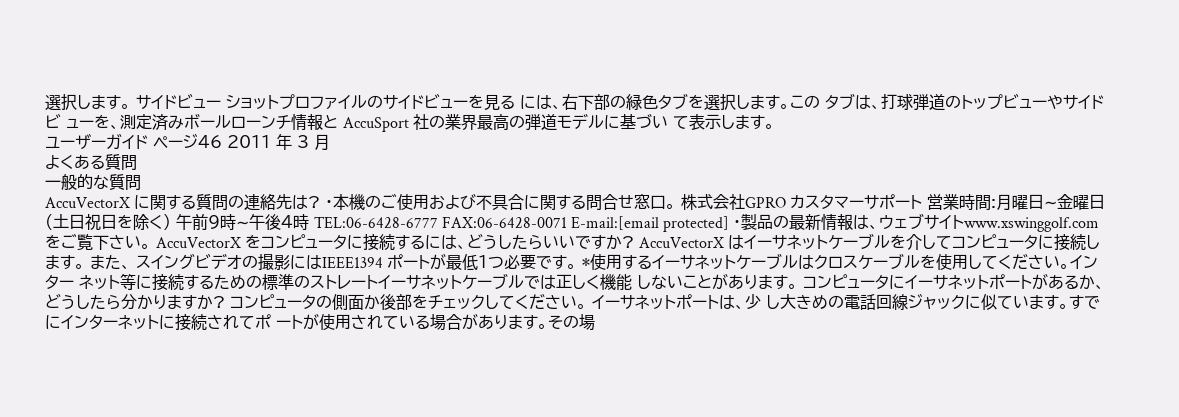選択します。 サイドビュー ショットプロファイルのサイドビューを見る には、右下部の緑色タブを選択します。この タブは、打球弾道のトップビューやサイドビ ューを、測定済みボールローンチ情報と AccuSport 社の業界最高の弾道モデルに基づい て表示します。
ユーザーガイド ページ46 2011 年 3 月
よくある質問
一般的な質問
AccuVectorX に関する質問の連絡先は? ・本機のご使用および不具合に関する問合せ窓口。 株式会社GPRO カスタマーサポート 営業時間:月曜日∼金曜日(土日祝日を除く) 午前9時∼午後4時 TEL:06-6428-6777 FAX:06-6428-0071 E-mail:[email protected] ・製品の最新情報は、ウェブサイトwww.xswinggolf.comをご覧下さい。 AccuVectorX をコンピュータに接続するには、どうしたらいいですか? AccuVectorX はイーサネットケーブルを介してコンピュータに接続します。 また、 スイングビデオの撮影にはIEEE1394 ポートが最低1つ必要です。 *使用するイーサネットケーブルはクロスケーブルを使用してください。インター ネット等に接続するための標準のストレートイーサネットケーブルでは正しく機能 しないことがあります。 コンピュータにイーサネットポートがあるか、どうしたら分かりますか? コンピュータの側面か後部をチェックしてください。 イーサネットポートは、少 し大きめの電話回線ジャックに似ています。すでにインターネットに接続されてポ ートが使用されている場合があります。その場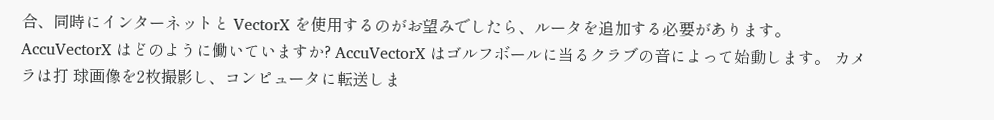合、同時にインターネットと VectorX を使用するのがお望みでしたら、ルータを追加する必要があります。 AccuVectorX はどのように働いていますか? AccuVectorX はゴルフボールに当るクラブの音によって始動します。 カメラは打 球画像を2枚撮影し、コンピュータに転送しま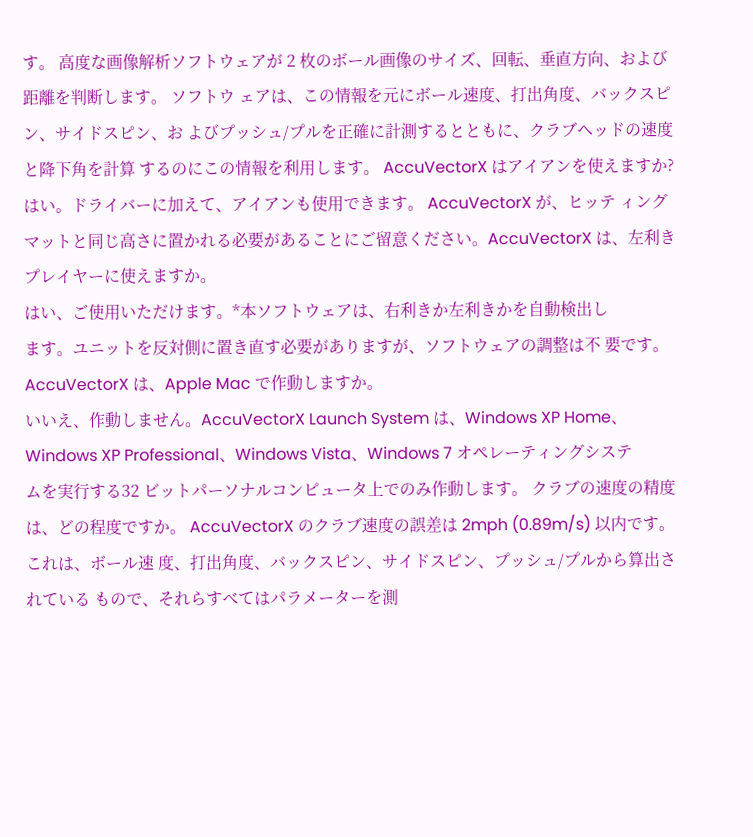す。 高度な画像解析ソフトウェアが 2 枚のボール画像のサイズ、回転、垂直方向、および距離を判断します。 ソフトウ ェアは、この情報を元にボール速度、打出角度、バックスピン、サイドスピン、お よびプッシュ/プルを正確に計測するとともに、クラブヘッドの速度と降下角を計算 するのにこの情報を利用します。 AccuVectorX はアイアンを使えますか? はい。ドライバーに加えて、アイアンも使用できます。 AccuVectorX が、ヒッテ ィングマットと同じ高さに置かれる必要があることにご留意ください。AccuVectorX は、左利きプレイヤーに使えますか。
はい、ご使用いただけます。*本ソフトウェアは、右利きか左利きかを自動検出し
ます。ユニットを反対側に置き直す必要がありますが、ソフトウェアの調整は不 要です。
AccuVectorX は、Apple Mac で作動しますか。
いいえ、作動しません。AccuVectorX Launch System は、Windows XP Home、 Windows XP Professional、Windows Vista、Windows 7 オペレーティングシステ
ムを実行する32 ビットパーソナルコンピュータ上でのみ作動します。 クラブの速度の精度は、どの程度ですか。 AccuVectorX のクラブ速度の誤差は 2mph (0.89m/s) 以内です。これは、ボール速 度、打出角度、バックスピン、サイドスピン、プッシュ/プルから算出されている もので、それらすべてはパラメーターを測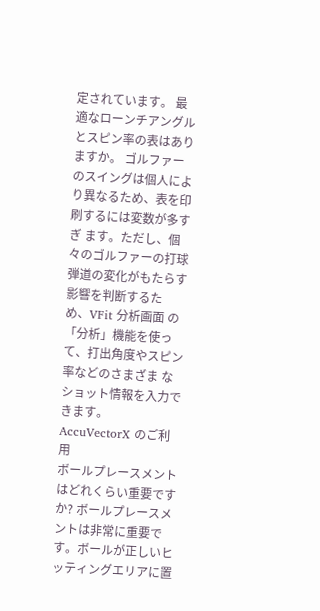定されています。 最適なローンチアングルとスピン率の表はありますか。 ゴルファーのスイングは個人により異なるため、表を印刷するには変数が多すぎ ます。ただし、個々のゴルファーの打球弾道の変化がもたらす影響を判断するた め、VFit 分析画面 の「分析」機能を使って、打出角度やスピン率などのさまざま なショット情報を入力できます。
AccuVectorX のご利用
ボールプレースメントはどれくらい重要ですか? ボールプレースメントは非常に重要です。ボールが正しいヒッティングエリアに置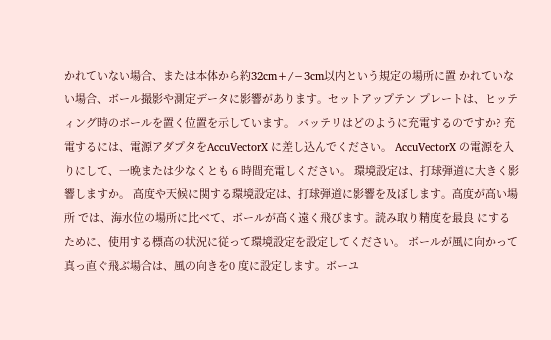かれていない場合、または本体から約32cm+/−3cm以内という規定の場所に置 かれていない場合、ボール撮影や測定データに影響があります。セットアップテン プレートは、ヒッティング時のボールを置く位置を示しています。 バッテリはどのように充電するのですか? 充電するには、電源アダプタをAccuVectorX に差し込んでください。 AccuVectorX の電源を入りにして、一晩または少なくとも 6 時間充電しください。 環境設定は、打球弾道に大きく影響しますか。 高度や天候に関する環境設定は、打球弾道に影響を及ぼします。高度が高い場所 では、海水位の場所に比べて、ボールが高く遠く飛びます。読み取り精度を最良 にするために、使用する標高の状況に従って環境設定を設定してください。 ボールが風に向かって真っ直ぐ飛ぶ場合は、風の向きを0 度に設定します。ボーユ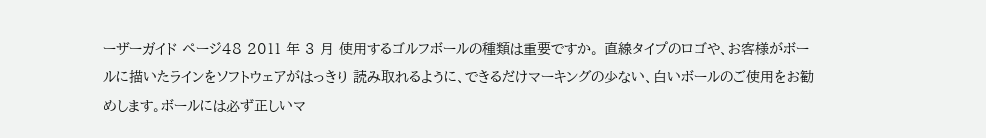ーザーガイド ページ48 2011 年 3 月 使用するゴルフボールの種類は重要ですか。 直線タイプのロゴや、お客様がボールに描いたラインをソフトウェアがはっきり 読み取れるように、できるだけマーキングの少ない、白いボールのご使用をお勧 めします。ボールには必ず正しいマ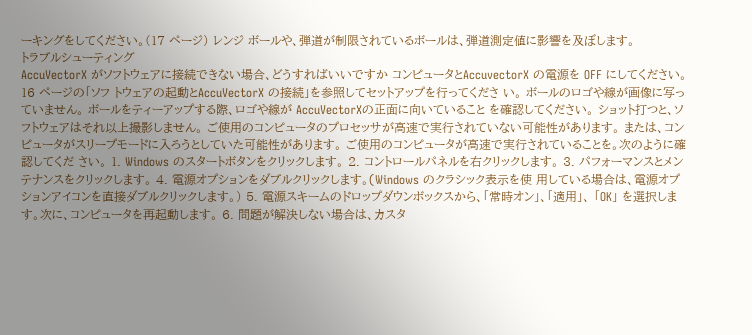ーキングをしてください。(17 ページ) レンジ ボールや、弾道が制限されているボールは、弾道測定値に影響を及ぼします。
トラブルシューティング
AccuVectorX がソフトウェアに接続できない場合、どうすればいいですか コンピュータとAccuvectorX の電源を OFF にしてください。16 ページの「ソフ トウェアの起動とAccuVectorX の接続」を参照してセットアップを行ってくださ い。 ボールのロゴや線が画像に写っていません。 ボールをティーアップする際、ロゴや線が AccuVectorXの正面に向いていること を確認してください。 ショット打つと、ソフトウェアはそれ以上撮影しません。 ご使用のコンピュータのプロセッサが高速で実行されていない可能性があります。 または、コンピュータがスリープモードに入ろうとしていた可能性があります。 ご使用のコンピュータが高速で実行されていることを。次のように確認してくだ さい。 1. Windows のスタートボタンをクリックします。 2. コントロールパネルを右クリックします。 3. パフォーマンスとメンテナンスをクリックします。 4. 電源オプションをダブルクリックします。(Windows のクラシック表示を使 用している場合は、電源オプションアイコンを直接ダブルクリックします。) 5. 電源スキームのドロップダウンボックスから、「常時オン」、「適用」、 「OK」 を選択します。次に、コンピュータを再起動します。 6. 問題が解決しない場合は、カスタ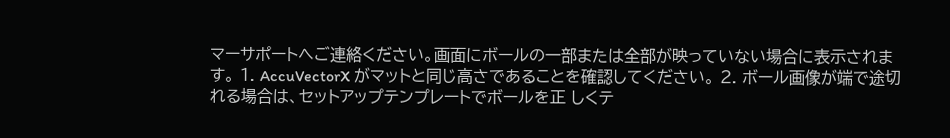マーサポートへご連絡ください。画面にボールの一部または全部が映っていない場合に表示されます。 1. AccuVectorX がマットと同じ高さであることを確認してください。 2. ボール画像が端で途切れる場合は、セットアップテンプレートでボールを正 しくテ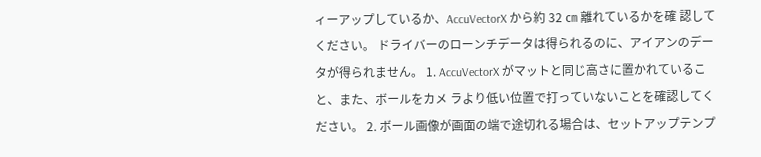ィーアップしているか、AccuVectorX から約 32 ㎝ 離れているかを確 認してください。 ドライバーのローンチデータは得られるのに、アイアンのデータが得られません。 1. AccuVectorX がマットと同じ高さに置かれていること、また、ボールをカメ ラより低い位置で打っていないことを確認してください。 2. ボール画像が画面の端で途切れる場合は、セットアップテンプ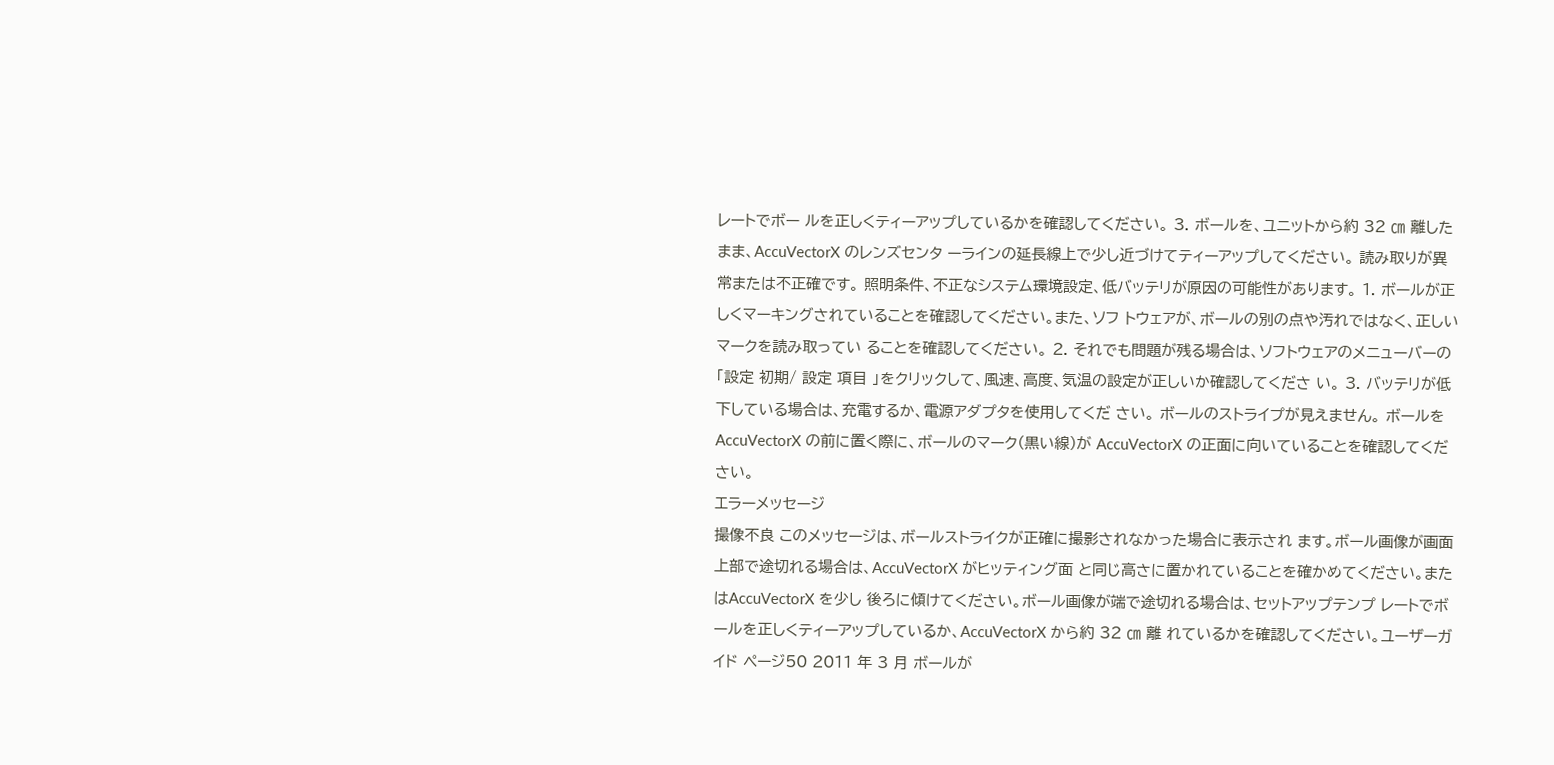レートでボー ルを正しくティーアップしているかを確認してください。 3. ボールを、ユニットから約 32 ㎝ 離したまま、AccuVectorX のレンズセンタ ーラインの延長線上で少し近づけてティーアップしてください。 読み取りが異常または不正確です。 照明条件、不正なシステム環境設定、低バッテリが原因の可能性があります。 1. ボールが正しくマーキングされていることを確認してください。また、ソフ トウェアが、ボールの別の点や汚れではなく、正しいマークを読み取ってい ることを確認してください。 2. それでも問題が残る場合は、ソフトウェアのメニューバーの「設定 初期/ 設定 項目 」をクリックして、風速、高度、気温の設定が正しいか確認してくださ い。 3. バッテリが低下している場合は、充電するか、電源アダプタを使用してくだ さい。 ボールのストライプが見えません。 ボールをAccuVectorX の前に置く際に、ボールのマーク(黒い線)が AccuVectorX の正面に向いていることを確認してください。
エラーメッセージ
撮像不良 このメッセージは、ボールストライクが正確に撮影されなかった場合に表示され ます。ボール画像が画面上部で途切れる場合は、AccuVectorX がヒッティング面 と同じ高さに置かれていることを確かめてください。またはAccuVectorX を少し 後ろに傾けてください。ボール画像が端で途切れる場合は、セットアップテンプ レートでボールを正しくティーアップしているか、AccuVectorX から約 32 ㎝ 離 れているかを確認してください。ユーザーガイド ページ50 2011 年 3 月 ボールが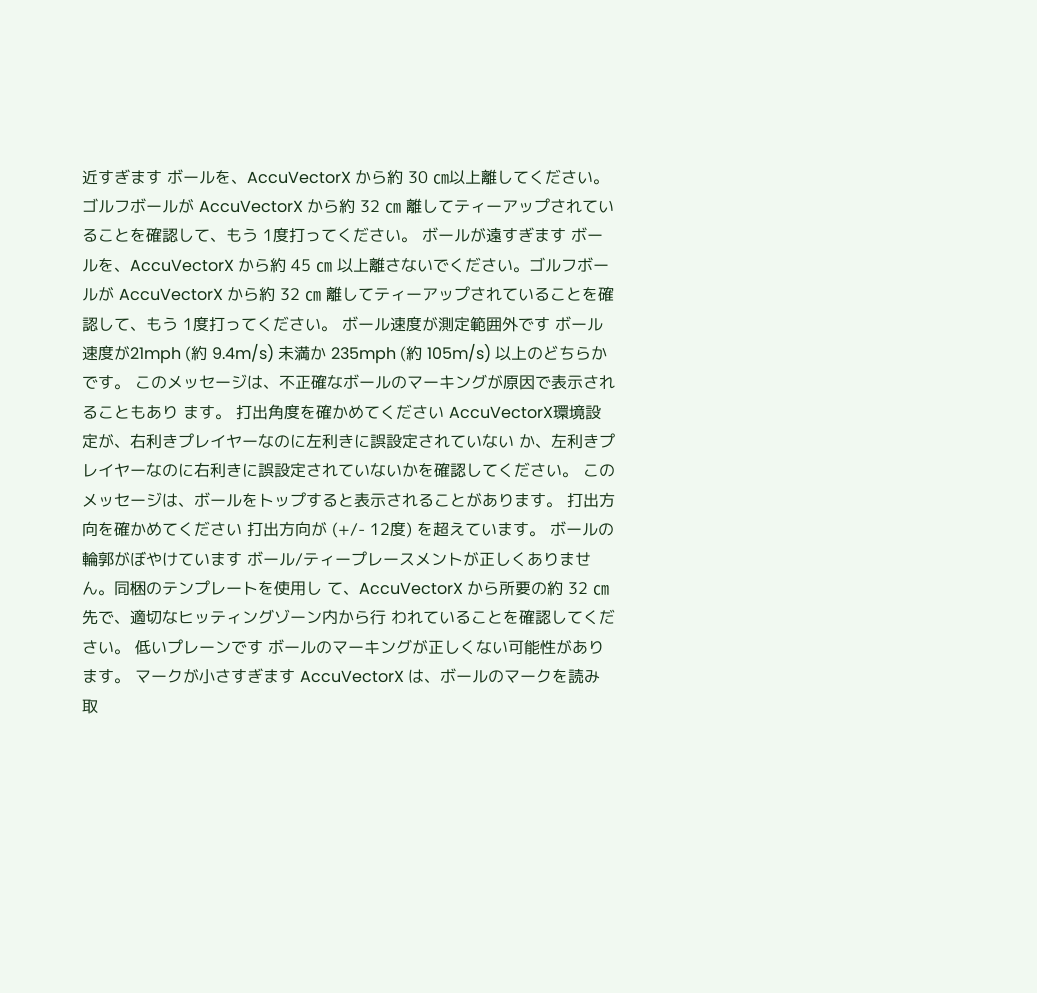近すぎます ボールを、AccuVectorX から約 30 ㎝以上離してください。ゴルフボールが AccuVectorX から約 32 ㎝ 離してティーアップされていることを確認して、もう 1度打ってください。 ボールが遠すぎます ボールを、AccuVectorX から約 45 ㎝ 以上離さないでください。ゴルフボールが AccuVectorX から約 32 ㎝ 離してティーアップされていることを確認して、もう 1度打ってください。 ボール速度が測定範囲外です ボール速度が21mph (約 9.4m/s) 未満か 235mph (約 105m/s) 以上のどちらかです。 このメッセージは、不正確なボールのマーキングが原因で表示されることもあり ます。 打出角度を確かめてください AccuVectorX環境設定が、右利きプレイヤーなのに左利きに誤設定されていない か、左利きプレイヤーなのに右利きに誤設定されていないかを確認してください。 このメッセージは、ボールをトップすると表示されることがあります。 打出方向を確かめてください 打出方向が (+/- 12度) を超えています。 ボールの輪郭がぼやけています ボール/ティープレースメントが正しくありません。同梱のテンプレートを使用し て、AccuVectorX から所要の約 32 ㎝ 先で、適切なヒッティングゾーン内から行 われていることを確認してください。 低いプレーンです ボールのマーキングが正しくない可能性があります。 マークが小さすぎます AccuVectorX は、ボールのマークを読み取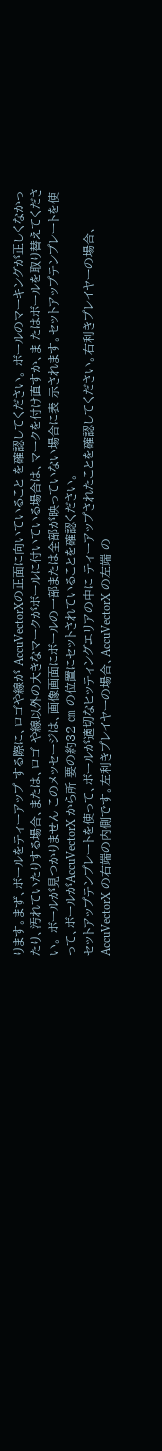ります。まず、ボールをティーアップ する際に、ロゴや線が AccuVectorXの正面に向いていること を確認してください。 ボールのマーキングが正しくなかったり、汚れていたりする場合、または、ロゴ や線以外の大きなマークがボールに付いている場合は、マークを付け直すか、ま たはボールを取り替えてください。 ボールが見つかりません このメッセージは、画像画面にボールの一部または全部が映っていない場合に表 示されます。セットアップテンプレートを使って、ボールがAccuVectorX から所 要の約32 ㎝ の位置にセットされていることを確認ください。
セットアップテンプレートを使って、ボールが適切なヒッティングエリアの中に ティーアップされたことを確認してください。右利きプレイヤーの場合、 AccuVectorX の右端の内側です。左利きプレイヤーの場合、AccuVectorX の左端 の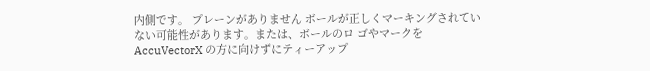内側です。 プレーンがありません ボールが正しくマーキングされていない可能性があります。または、ボールのロ ゴやマークをAccuVectorX の方に向けずにティーアップ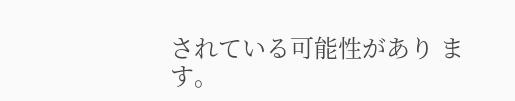されている可能性があり ます。